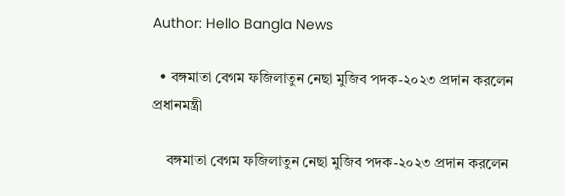Author: Hello Bangla News

  • বঙ্গমাতা বেগম ফজিলাতুন নেছা মুজিব পদক-২০২৩ প্রদান করলেন প্রধানমন্ত্রী

    বঙ্গমাতা বেগম ফজিলাতুন নেছা মুজিব পদক-২০২৩ প্রদান করলেন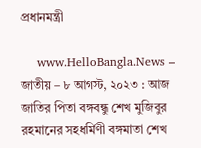প্রধানমন্ত্রী

    www.HelloBangla.News – জাতীয় – ৮ আগস্ট, ২০২৩ : আজ জাতির পিতা বঙ্গবন্ধু শেখ মুজিবুর রহমানের সহধর্মিণী বঙ্গমাতা শেখ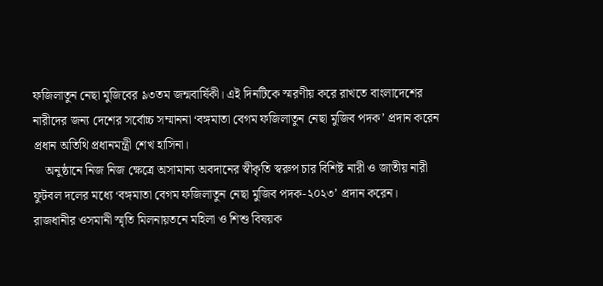ফজিলাতুন নেছা মুজিবের ৯৩তম জন্মবার্ষিকী। এই দিনটিকে স্মরণীয় করে রাখতে বাংলাদেশের নারীদের জন্য দেশের সর্বোচ্চ সম্মাননা ‘বঙ্গমাতা বেগম ফজিলাতুন নেছা মুজিব পদক’ প্রদান করেন প্রধান অতিথি প্রধানমন্ত্রী শেখ হাসিনা।
    অনুষ্ঠানে নিজ নিজ ক্ষেত্রে অসামান্য অবদানের স্বীকৃতি স্বরুপ চার বিশিষ্ট নারী ও জাতীয় নারী ফুটবল দলের মধ্যে ‘বঙ্গমাতা বেগম ফজিলাতুন নেছা মুজিব পদক-২০২৩’ প্রদান করেন। রাজধানীর ওসমানী স্মৃতি মিলনায়তনে মহিলা ও শিশু বিষয়ক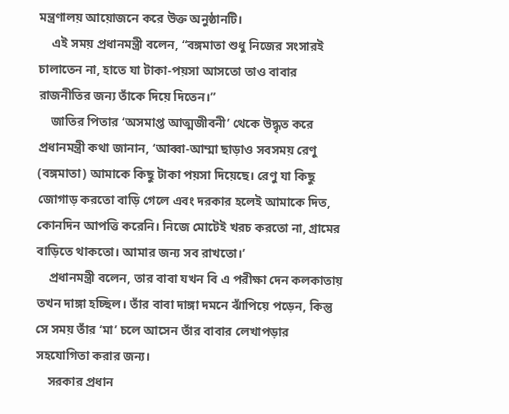মন্ত্রণালয় আয়োজনে করে উক্ত অনুষ্ঠানটি।
    এই সময় প্রধানমন্ত্রী বলেন, “বঙ্গমাতা শুধু নিজের সংসারই চালাতেন না, হাতে যা টাকা-পয়সা আসতো তাও বাবার রাজনীতির জন্য তাঁকে দিয়ে দিতেন।”
    জাতির পিতার ‘অসমাপ্ত আত্মজীবনী’ থেকে উদ্ধৃত করে প্রধানমন্ত্রী কথা জানান, ‘আব্বা-আম্মা ছাড়াও সবসময় রেণু (বঙ্গমাতা) আমাকে কিছু টাকা পয়সা দিয়েছে। রেণু যা কিছু জোগাড় করতো বাড়ি গেলে এবং দরকার হলেই আমাকে দিত, কোনদিন আপত্তি করেনি। নিজে মোটেই খরচ করতো না, গ্রামের বাড়িতে থাকতো। আমার জন্য সব রাখতো।’
    প্রধানমন্ত্রী বলেন, তার বাবা যখন বি এ পরীক্ষা দেন কলকাতায় তখন দাঙ্গা হচ্ছিল। তাঁর বাবা দাঙ্গা দমনে ঝাঁপিয়ে পড়েন, কিন্তু সে সময় তাঁর ‘মা’ চলে আসেন তাঁর বাবার লেখাপড়ার সহযোগিতা করার জন্য।
    সরকার প্রধান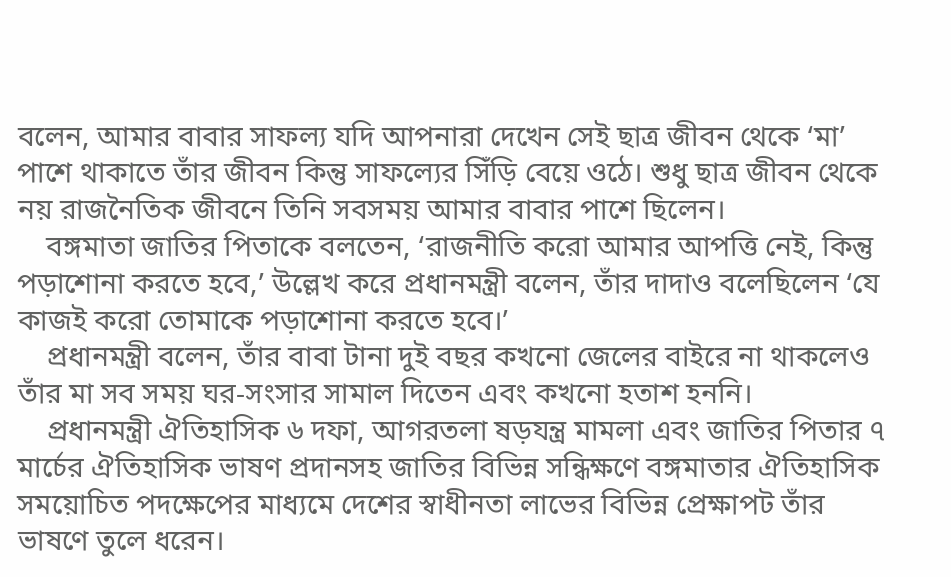বলেন, আমার বাবার সাফল্য যদি আপনারা দেখেন সেই ছাত্র জীবন থেকে ‘মা’ পাশে থাকাতে তাঁর জীবন কিন্তু সাফল্যের সিঁড়ি বেয়ে ওঠে। শুধু ছাত্র জীবন থেকে নয় রাজনৈতিক জীবনে তিনি সবসময় আমার বাবার পাশে ছিলেন।
    বঙ্গমাতা জাতির পিতাকে বলতেন, ‘রাজনীতি করো আমার আপত্তি নেই, কিন্তু পড়াশোনা করতে হবে,’ উল্লেখ করে প্রধানমন্ত্রী বলেন, তাঁর দাদাও বলেছিলেন ‘যে কাজই করো তোমাকে পড়াশোনা করতে হবে।’
    প্রধানমন্ত্রী বলেন, তাঁর বাবা টানা দুই বছর কখনো জেলের বাইরে না থাকলেও তাঁর মা সব সময় ঘর-সংসার সামাল দিতেন এবং কখনো হতাশ হননি।
    প্রধানমন্ত্রী ঐতিহাসিক ৬ দফা, আগরতলা ষড়যন্ত্র মামলা এবং জাতির পিতার ৭ মার্চের ঐতিহাসিক ভাষণ প্রদানসহ জাতির বিভিন্ন সন্ধিক্ষণে বঙ্গমাতার ঐতিহাসিক সময়োচিত পদক্ষেপের মাধ্যমে দেশের স্বাধীনতা লাভের বিভিন্ন প্রেক্ষাপট তাঁর ভাষণে তুলে ধরেন।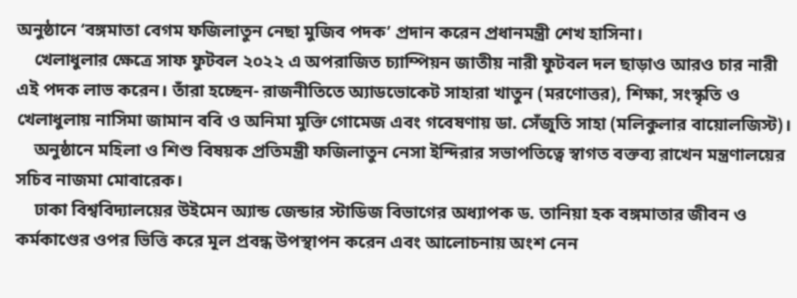অনুষ্ঠানে ‘বঙ্গমাতা বেগম ফজিলাতুন নেছা মুজিব পদক’ প্রদান করেন প্রধানমন্ত্রী শেখ হাসিনা।
    খেলাধুলার ক্ষেত্রে সাফ ফুটবল ২০২২ এ অপরাজিত চ্যাম্পিয়ন জাতীয় নারী ফুটবল দল ছাড়াও আরও চার নারী এই পদক লাভ করেন। তাঁরা হচ্ছেন- রাজনীতিতে অ্যাডভোকেট সাহারা খাতুন (মরণোত্তর), শিক্ষা, সংস্কৃতি ও খেলাধুলায় নাসিমা জামান ববি ও অনিমা মুক্তি গোমেজ এবং গবেষণায় ডা. সেঁজুতি সাহা (মলিকুলার বায়োলজিস্ট)।
    অনুষ্ঠানে মহিলা ও শিশু বিষয়ক প্রতিমন্ত্রী ফজিলাতুন নেসা ইন্দিরার সভাপতিত্বে স্বাগত বক্তব্য রাখেন মন্ত্রণালয়ের সচিব নাজমা মোবারেক।
    ঢাকা বিশ্ববিদ্যালয়ের উইমেন অ্যান্ড জেন্ডার স্টাডিজ বিভাগের অধ্যাপক ড. তানিয়া হক বঙ্গমাতার জীবন ও কর্মকাণ্ডের ওপর ভিত্তি করে মূল প্রবন্ধ উপস্থাপন করেন এবং আলোচনায় অংশ নেন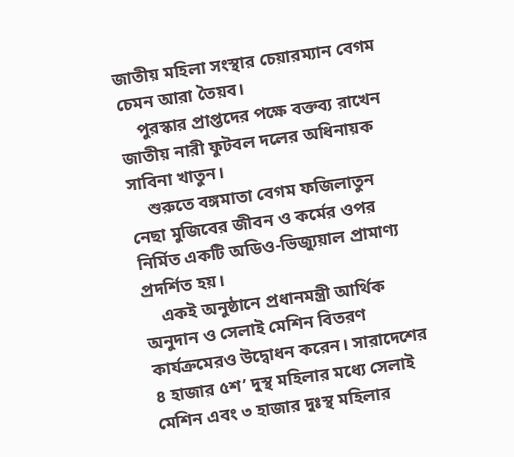জাতীয় মহিলা সংস্থার চেয়ারম্যান বেগম চেমন আরা তৈয়ব।
    পুরস্কার প্রাপ্তদের পক্ষে বক্তব্য রাখেন জাতীয় নারী ফুটবল দলের অধিনায়ক সাবিনা খাতুন।
    শুরুতে বঙ্গমাতা বেগম ফজিলাতুন নেছা মুজিবের জীবন ও কর্মের ওপর নির্মিত একটি অডিও-ভিজ্যুয়াল প্রামাণ্য প্রদর্শিত হয়।
    একই অনুষ্ঠানে প্রধানমন্ত্রী আর্থিক অনুদান ও সেলাই মেশিন বিতরণ কার্যক্রমেরও উদ্বোধন করেন। সারাদেশের ৪ হাজার ৫শ’ দুস্থ মহিলার মধ্যে সেলাই মেশিন এবং ৩ হাজার দুঃস্থ মহিলার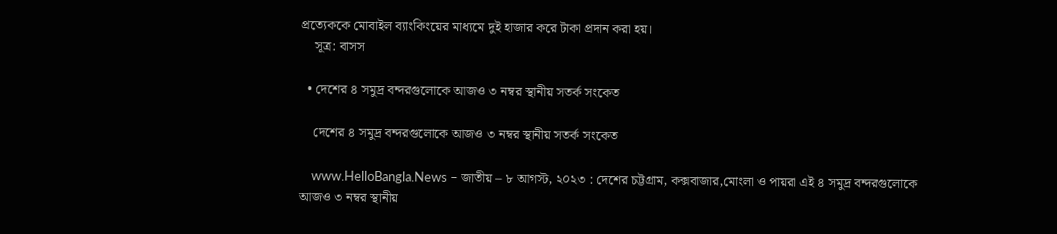প্রত্যেককে মোবাইল ব্যাংকিংয়ের মাধ্যমে দুই হাজার করে টাকা প্রদান করা হয়।
    সূত্র: বাসস

  • দেশের ৪ সমুদ্র বন্দরগুলোকে আজও ৩ নম্বর স্থানীয় সতর্ক সংকেত

    দেশের ৪ সমুদ্র বন্দরগুলোকে আজও ৩ নম্বর স্থানীয় সতর্ক সংকেত

    www.HelloBangla.News – জাতীয় – ৮ আগস্ট, ২০২৩ : দেশের চট্টগ্রাম, কক্সবাজার,মোংলা ও পায়রা এই ৪ সমুদ্র বন্দরগুলোকে আজও ৩ নম্বর স্থানীয়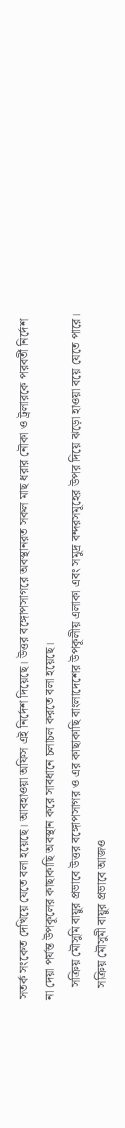সতর্ক সংকেত দেখিয়ে যেতে বলা হয়েছে। আবহাওয়া অফিস এই নির্দেশ দিয়েছে। উত্তর বঙ্গোপসাগরে অবস্থানরত সকল মাছ ধরার নৌকা ও ট্রলারকে পরবর্তী নির্দেশ না দেয়া পর্যন্ত উপকূলের কাছাকাছি অবস্থান করে সাবধানে চলাচল করতে বলা হয়েছে।
    সক্রিয় মৌসুমি বায়ুর প্রভাবে উত্তর বঙ্গোপসাগর ও এর কাছাকাছি বাংলাদেশের উপকূলীয় এলাকা এবং সমুদ্র বন্দরসমূহের উপর দিয়ে ঝড়ো হাওয়া বয়ে যেতে পারে।
    সক্রিয় মৌসুমী বায়ুর প্রভাবে আজও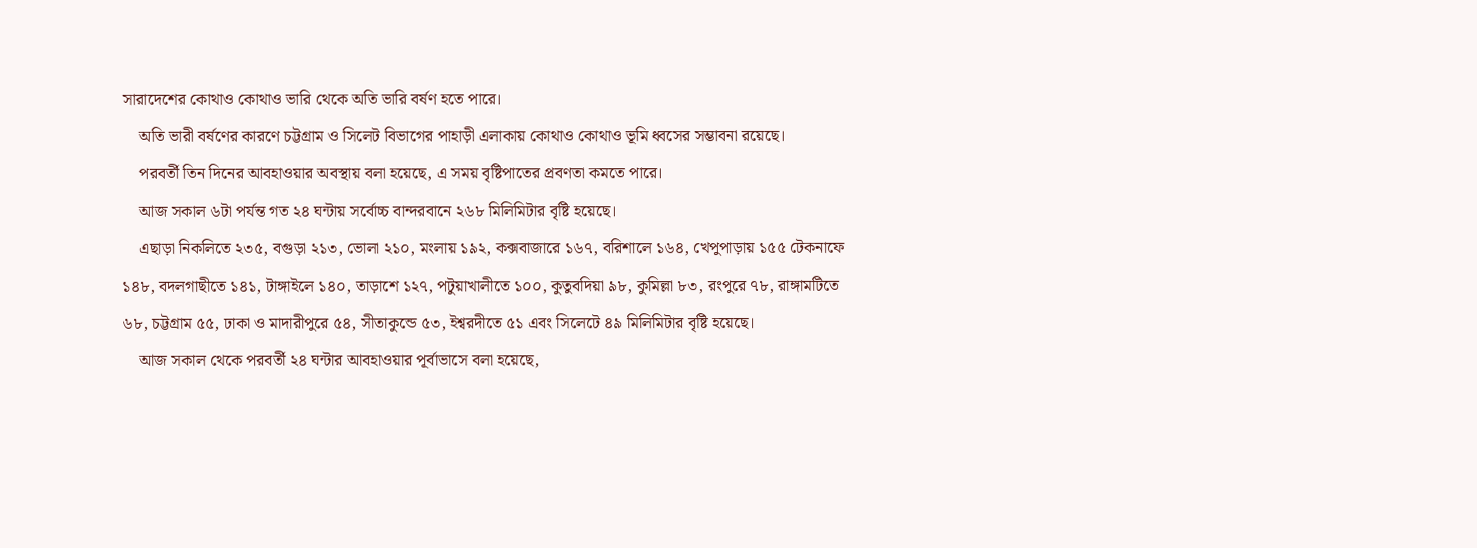সারাদেশের কোথাও কোথাও ভারি থেকে অতি ভারি বর্ষণ হতে পারে।
    অতি ভারী বর্ষণের কারণে চট্টগ্রাম ও সিলেট বিভাগের পাহাড়ী এলাকায় কোথাও কোথাও ভূমি ধ্বসের সম্ভাবনা রয়েছে।
    পরবর্তী তিন দিনের আবহাওয়ার অবস্থায় বলা হয়েছে, এ সময় বৃষ্টিপাতের প্রবণতা কমতে পারে।
    আজ সকাল ৬টা পর্যন্ত গত ২৪ ঘন্টায় সর্বোচ্চ বান্দরবানে ২৬৮ মিলিমিটার বৃষ্টি হয়েছে।
    এছাড়া নিকলিতে ২৩৫, বগুড়া ২১৩, ভোলা ২১০, মংলায় ১৯২, কক্সবাজারে ১৬৭, বরিশালে ১৬৪, খেপুপাড়ায় ১৫৫ টেকনাফে ১৪৮, বদলগাছীতে ১৪১, টাঙ্গাইলে ১৪০, তাড়াশে ১২৭, পটুয়াখালীতে ১০০, কুতুবদিয়া ৯৮, কুমিল্লা ৮৩, রংপুরে ৭৮, রাঙ্গামটিতে ৬৮, চট্টগ্রাম ৫৫, ঢাকা ও মাদারীপুরে ৫৪, সীতাকুন্ডে ৫৩, ইশ্বরদীতে ৫১ এবং সিলেটে ৪৯ মিলিমিটার বৃষ্টি হয়েছে।
    আজ সকাল থেকে পরবর্তী ২৪ ঘন্টার আবহাওয়ার পূর্বাভাসে বলা হয়েছে,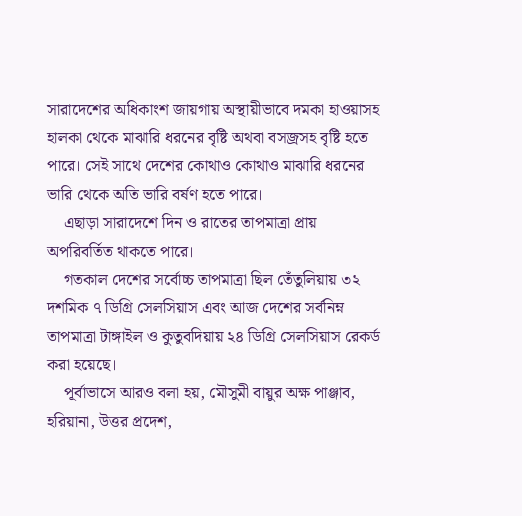সারাদেশের অধিকাংশ জায়গায় অস্থায়ীভাবে দমকা হাওয়াসহ হালকা থেকে মাঝারি ধরনের বৃষ্টি অথবা বসজ্রসহ বৃষ্টি হতে পারে। সেই সাথে দেশের কোথাও কোথাও মাঝারি ধরনের ভারি থেকে অতি ভারি বর্ষণ হতে পারে।
    এছাড়া সারাদেশে দিন ও রাতের তাপমাত্রা প্রায় অপরিবর্তিত থাকতে পারে।
    গতকাল দেশের সর্বোচ্চ তাপমাত্রা ছিল তেঁতুলিয়ায় ৩২ দশমিক ৭ ডিগ্রি সেলসিয়াস এবং আজ দেশের সর্বনিম্ন তাপমাত্রা টাঙ্গাইল ও কুতুবদিয়ায় ২৪ ডিগ্রি সেলসিয়াস রেকর্ড করা হয়েছে।
    পূর্বাভাসে আরও বলা হয়, মৌসুমী বায়ুর অক্ষ পাঞ্জাব, হরিয়ানা, উত্তর প্রদেশ,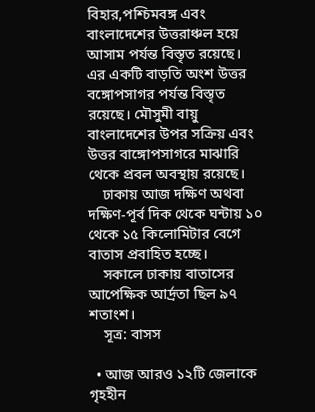বিহার,পশ্চিমবঙ্গ এবং বাংলাদেশের উত্তরাঞ্চল হয়ে আসাম পর্যন্ত বিস্তৃত রয়েছে। এর একটি বাড়তি অংশ উত্তর বঙ্গোপসাগর পর্যন্ত বিস্তৃত রয়েছে। মৌসুমী বায়ু বাংলাদেশের উপর সক্রিয় এবং উত্তর বাঙ্গোপসাগরে মাঝারি থেকে প্রবল অবস্থায় রয়েছে।
    ঢাকায় আজ দক্ষিণ অথবা দক্ষিণ-পূর্ব দিক থেকে ঘন্টায় ১০ থেকে ১৫ কিলোমিটার বেগে বাতাস প্রবাহিত হচ্ছে।
    সকালে ঢাকায় বাতাসের আপেক্ষিক আর্দ্রতা ছিল ৯৭ শতাংশ।
    সূত্র: বাসস

  • আজ আরও ১২টি জেলাকে গৃহহীন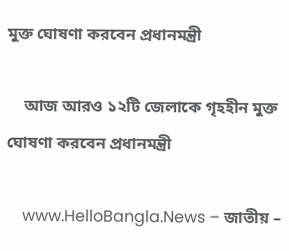মুক্ত ঘোষণা করবেন প্রধানমন্ত্রী

    আজ আরও ১২টি জেলাকে গৃহহীন মুক্ত ঘোষণা করবেন প্রধানমন্ত্রী

    www.HelloBangla.News – জাতীয় –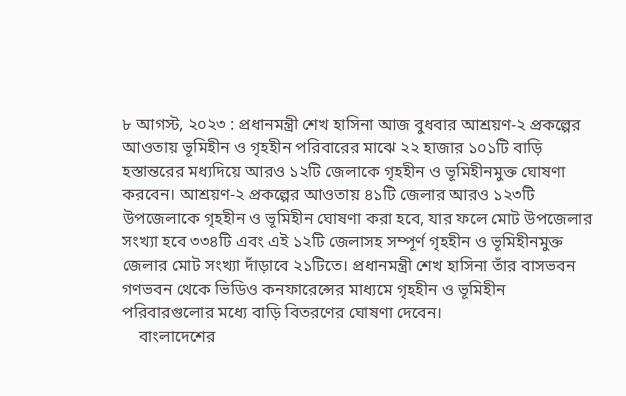৮ আগস্ট, ২০২৩ : প্রধানমন্ত্রী শেখ হাসিনা আজ বুধবার আশ্রয়ণ-২ প্রকল্পের আওতায় ভূমিহীন ও গৃহহীন পরিবারের মাঝে ২২ হাজার ১০১টি বাড়ি হস্তান্তরের মধ্যদিয়ে আরও ১২টি জেলাকে গৃহহীন ও ভূমিহীনমুক্ত ঘোষণা করবেন। আশ্রয়ণ-২ প্রকল্পের আওতায় ৪১টি জেলার আরও ১২৩টি উপজেলাকে গৃহহীন ও ভূমিহীন ঘোষণা করা হবে, যার ফলে মোট উপজেলার সংখ্যা হবে ৩৩৪টি এবং এই ১২টি জেলাসহ সম্পূর্ণ গৃহহীন ও ভূমিহীনমুক্ত জেলার মোট সংখ্যা দাঁড়াবে ২১টিতে। প্রধানমন্ত্রী শেখ হাসিনা তাঁর বাসভবন গণভবন থেকে ভিডিও কনফারেন্সের মাধ্যমে গৃহহীন ও ভূমিহীন পরিবারগুলোর মধ্যে বাড়ি বিতরণের ঘোষণা দেবেন।
    বাংলাদেশের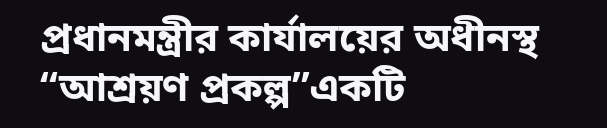প্রধানমন্ত্রীর কার্যালয়ের অধীনস্থ “আশ্রয়ণ প্রকল্প”একটি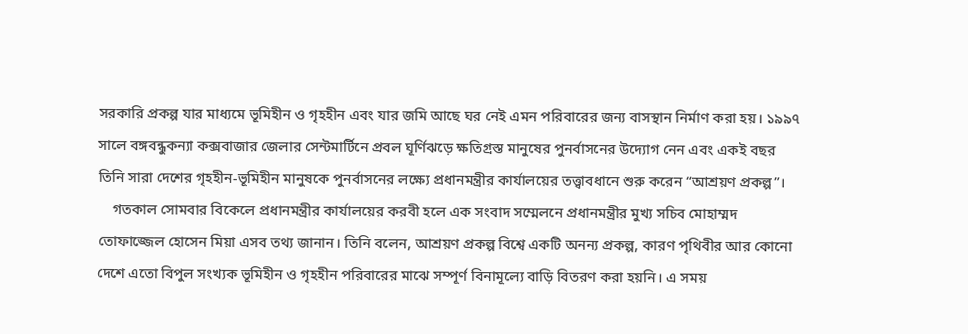সরকারি প্রকল্প যার মাধ্যমে ভূমিহীন ও গৃহহীন এবং যার জমি আছে ঘর নেই এমন পরিবারের জন্য বাসস্থান নির্মাণ করা হয়। ১৯৯৭ সালে বঙ্গবন্ধুকন্যা কক্সবাজার জেলার সেন্টমার্টিনে প্রবল ঘূর্ণিঝড়ে ক্ষতিগ্রস্ত মানুষের পুনর্বাসনের উদ্যোগ নেন এবং একই বছর তিনি সারা দেশের গৃহহীন-ভূমিহীন মানুষকে পুনর্বাসনের লক্ষ্যে প্রধানমন্ত্রীর কার্যালয়ের তত্ত্বাবধানে শুরু করেন “আশ্রয়ণ প্রকল্প”।
    গতকাল সোমবার বিকেলে প্রধানমন্ত্রীর কার্যালয়ের করবী হলে এক সংবাদ সম্মেলনে প্রধানমন্ত্রীর মুখ্য সচিব মোহাম্মদ তোফাজ্জেল হোসেন মিয়া এসব তথ্য জানান। তিনি বলেন, আশ্রয়ণ প্রকল্প বিশ্বে একটি অনন্য প্রকল্প, কারণ পৃথিবীর আর কোনো দেশে এতো বিপুল সংখ্যক ভূমিহীন ও গৃহহীন পরিবারের মাঝে সম্পূর্ণ বিনামূল্যে বাড়ি বিতরণ করা হয়নি। এ সময়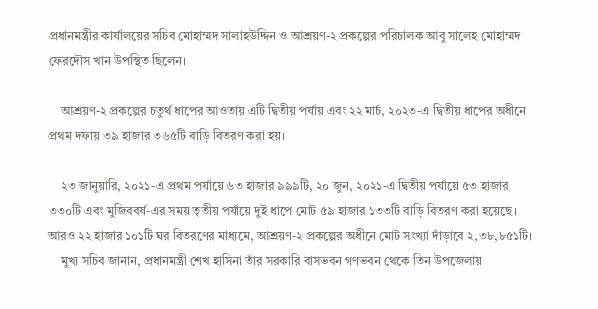প্রধানমন্ত্রীর কার্যালয়ের সচিব মোহাম্মদ সালাহউদ্দিন ও আশ্রয়ণ-২ প্রকল্পের পরিচালক আবু সালেহ মোহাম্মদ ফেরদৌস খান উপস্থিত ছিলেন।

    আশ্রয়ণ-২ প্রকল্পের চতুর্থ ধাপের আওতায় এটি দ্বিতীয় পর্যায় এবং ২২ মার্চ, ২০২৩-এ দ্বিতীয় ধাপের অধীনে প্রথম দফায় ৩৯ হাজার ৩৬৫টি বাড়ি বিতরণ করা হয়।

    ২৩ জানুয়ারি, ২০২১-এ প্রথম পর্যায়ে ৬৩ হাজার ৯৯৯টি, ২০ জুন, ২০২১-এ দ্বিতীয় পর্যায়ে ৫৩ হাজার ৩৩০টি এবং মুজিববর্ষ-এর সময় তৃতীয় পর্যায়ে দুই ধাপে মোট ৫৯ হাজার ১৩৩টি বাড়ি বিতরণ করা হয়েছে। আরও ২২ হাজার ১০১টি ঘর বিতরণের মাধ্যমে, আশ্রয়ণ-২ প্রকল্পের অধীনে মোট সংখ্যা দাঁড়াবে ২,৩৮,৮৫১টি।
    মুখ্য সচিব জানান, প্রধানমন্ত্রী শেখ হাসিনা তাঁর সরকারি বাসভবন গণভবন থেকে তিন উপজেলায়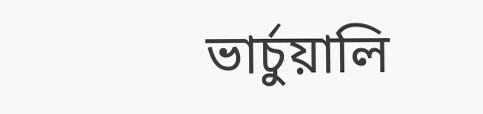ভার্চুয়ালি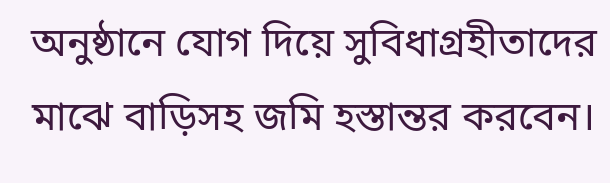অনুষ্ঠানে যোগ দিয়ে সুবিধাগ্রহীতাদের মাঝে বাড়িসহ জমি হস্তান্তর করবেন।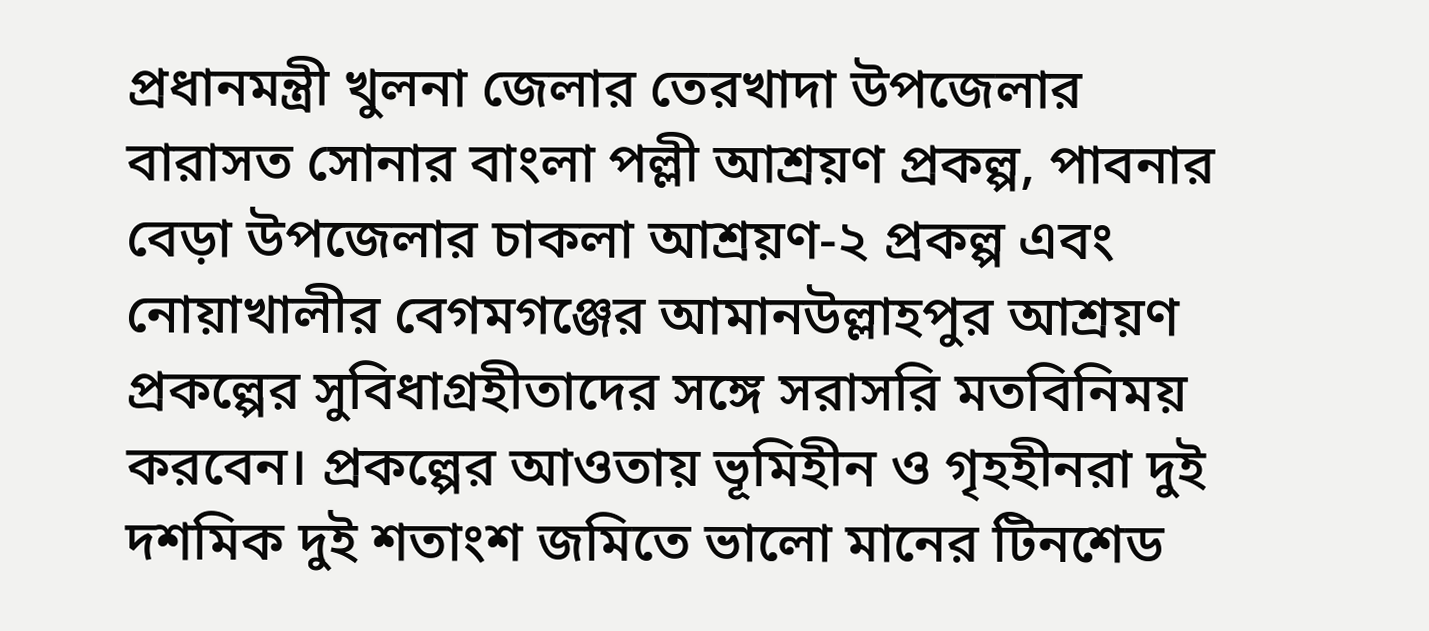প্রধানমন্ত্রী খুলনা জেলার তেরখাদা উপজেলার বারাসত সোনার বাংলা পল্লী আশ্রয়ণ প্রকল্প, পাবনার বেড়া উপজেলার চাকলা আশ্রয়ণ-২ প্রকল্প এবং নোয়াখালীর বেগমগঞ্জের আমানউল্লাহপুর আশ্রয়ণ প্রকল্পের সুবিধাগ্রহীতাদের সঙ্গে সরাসরি মতবিনিময় করবেন। প্রকল্পের আওতায় ভূমিহীন ও গৃহহীনরা দুই দশমিক দুই শতাংশ জমিতে ভালো মানের টিনশেড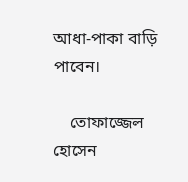আধা-পাকা বাড়ি পাবেন।

    তোফাজ্জেল হোসেন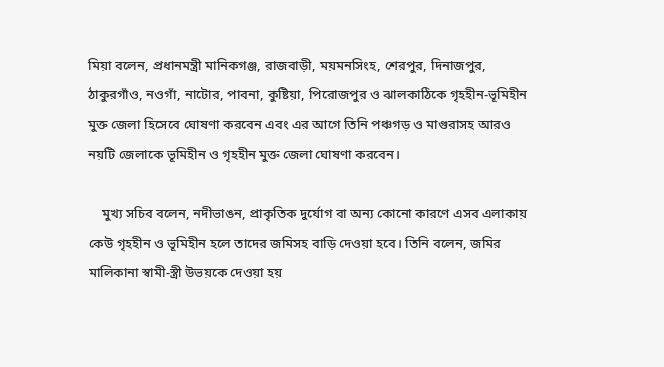মিয়া বলেন, প্রধানমন্ত্রী মানিকগঞ্জ, রাজবাড়ী, ময়মনসিংহ, শেরপুর, দিনাজপুর, ঠাকুরগাঁও, নওগাঁ, নাটোর, পাবনা, কুষ্টিয়া, পিরোজপুর ও ঝালকাঠিকে গৃহহীন-ভূমিহীন মুক্ত জেলা হিসেবে ঘোষণা করবেন এবং এর আগে তিনি পঞ্চগড় ও মাগুরাসহ আরও নয়টি জেলাকে ভূমিহীন ও গৃহহীন মুক্ত জেলা ঘোষণা করবেন।

    মুখ্য সচিব বলেন, নদীভাঙন, প্রাকৃতিক দুর্যোগ বা অন্য কোনো কারণে এসব এলাকায় কেউ গৃহহীন ও ভূমিহীন হলে তাদের জমিসহ বাড়ি দেওয়া হবে। তিনি বলেন, জমির মালিকানা স্বামী-স্ত্রী উভয়কে দেওয়া হয়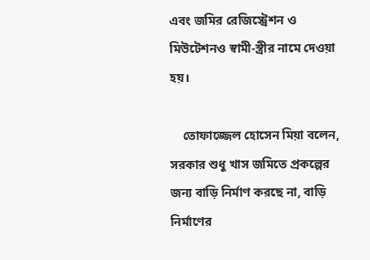এবং জমির রেজিস্ট্রেশন ও মিউটেশনও স্বামী-স্ত্রীর নামে দেওয়া হয়।

    তোফাজ্জেল হোসেন মিয়া বলেন, সরকার শুধু খাস জমিতে প্রকল্পের জন্য বাড়ি নির্মাণ করছে না, বাড়ি নির্মাণের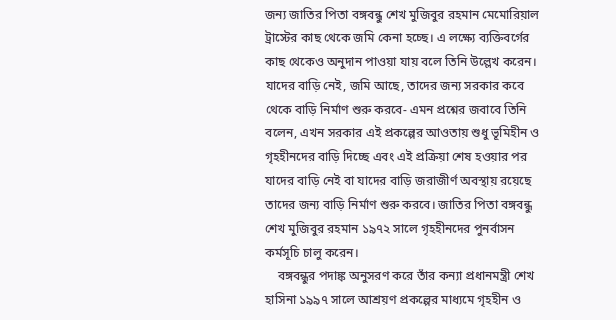জন্য জাতির পিতা বঙ্গবন্ধু শেখ মুজিবুর রহমান মেমোরিয়াল ট্রাস্টের কাছ থেকে জমি কেনা হচ্ছে। এ লক্ষ্যে ব্যক্তিবর্গের কাছ থেকেও অনুদান পাওয়া যায় বলে তিনি উল্লেখ করেন। যাদের বাড়ি নেই, জমি আছে, তাদের জন্য সরকার কবে থেকে বাড়ি নির্মাণ শুরু করবে- এমন প্রশ্নের জবাবে তিনি বলেন, এখন সরকার এই প্রকল্পের আওতায় শুধু ভূমিহীন ও গৃহহীনদের বাড়ি দিচ্ছে এবং এই প্রক্রিয়া শেষ হওয়ার পর যাদের বাড়ি নেই বা যাদের বাড়ি জরাজীর্ণ অবস্থায় রয়েছে তাদের জন্য বাড়ি নির্মাণ শুরু করবে। জাতির পিতা বঙ্গবন্ধু শেখ মুজিবুর রহমান ১৯৭২ সালে গৃহহীনদের পুনর্বাসন কর্মসূচি চালু করেন।
    বঙ্গবন্ধুর পদাঙ্ক অনুসরণ করে তাঁর কন্যা প্রধানমন্ত্রী শেখ হাসিনা ১৯৯৭ সালে আশ্রয়ণ প্রকল্পের মাধ্যমে গৃহহীন ও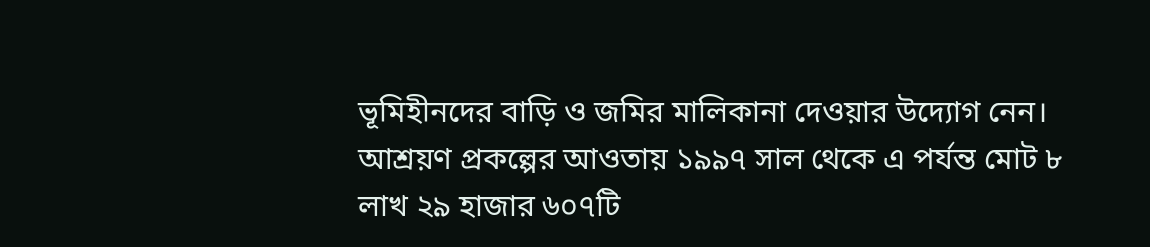ভূমিহীনদের বাড়ি ও জমির মালিকানা দেওয়ার উদ্যোগ নেন। আশ্রয়ণ প্রকল্পের আওতায় ১৯৯৭ সাল থেকে এ পর্যন্ত মোট ৮ লাখ ২৯ হাজার ৬০৭টি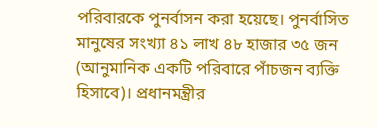পরিবারকে পুনর্বাসন করা হয়েছে। পুনর্বাসিত মানুষের সংখ্যা ৪১ লাখ ৪৮ হাজার ৩৫ জন (আনুমানিক একটি পরিবারে পাঁচজন ব্যক্তি হিসাবে)। প্রধানমন্ত্রীর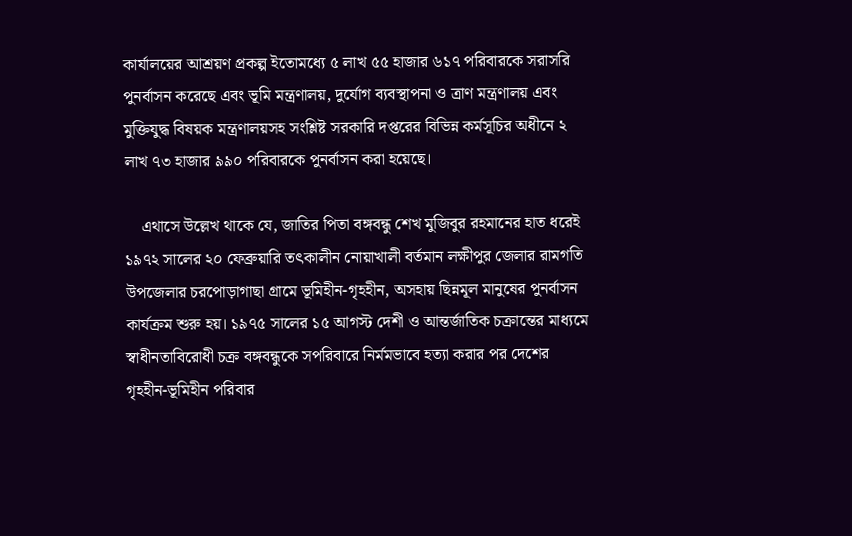কার্যালয়ের আশ্রয়ণ প্রকল্প ইতোমধ্যে ৫ লাখ ৫৫ হাজার ৬১৭ পরিবারকে সরাসরি পুনর্বাসন করেছে এবং ভূমি মন্ত্রণালয়, দুর্যোগ ব্যবস্থাপনা ও ত্রাণ মন্ত্রণালয় এবং মুক্তিযুদ্ধ বিষয়ক মন্ত্রণালয়সহ সংশ্লিষ্ট সরকারি দপ্তরের বিভিন্ন কর্মসূচির অধীনে ২ লাখ ৭৩ হাজার ৯৯০ পরিবারকে পুনর্বাসন করা হয়েছে।

    এথাসে উল্লেখ থাকে যে, জাতির পিতা বঙ্গবন্ধু শেখ মুজিবুর রহমানের হাত ধরেই ১৯৭২ সালের ২০ ফেব্রুয়ারি তৎকালীন নোয়াখালী বর্তমান লক্ষীপুর জেলার রামগতি উপজেলার চরপোড়াগাছা গ্রামে ভূমিহীন-গৃহহীন, অসহায় ছিন্নমূল মানুষের পুনর্বাসন কার্যক্রম শুরু হয়। ১৯৭৫ সালের ১৫ আগস্ট দেশী ও আন্তর্জাতিক চক্রান্তের মাধ্যমে স্বাধীনতাবিরোধী চক্র বঙ্গবন্ধুকে সপরিবারে নির্মমভাবে হত্যা করার পর দেশের গৃহহীন-ভূমিহীন পরিবার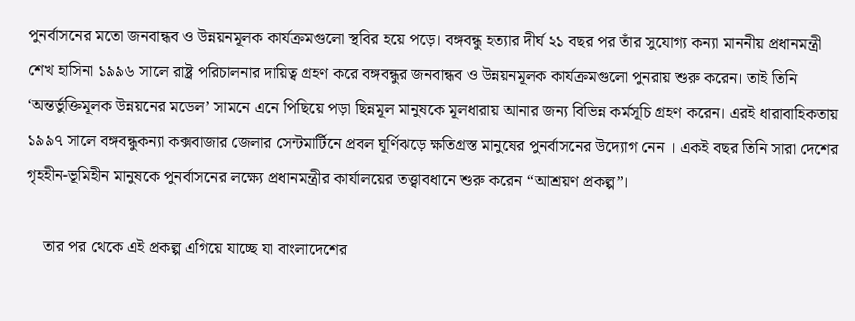পুনর্বাসনের মতো জনবান্ধব ও উন্নয়নমূলক কার্যক্রমগুলো স্থবির হয়ে পড়ে। বঙ্গবন্ধু হত্যার দীর্ঘ ২১ বছর পর তাঁর সুযোগ্য কন্যা মাননীয় প্রধানমন্ত্রী শেখ হাসিনা ১৯৯৬ সালে রাষ্ট্র পরিচালনার দায়িত্ব গ্রহণ করে বঙ্গবন্ধুর জনবান্ধব ও উন্নয়নমূলক কার্যক্রমগুলো পুনরায় শুরু করেন। তাই তিনি ‘অন্তর্ভুক্তিমূলক উন্নয়নের মডেল’ সামনে এনে পিছিয়ে পড়া ছিন্নমূল মানুষকে মূলধারায় আনার জন্য বিভিন্ন কর্মসূচি গ্রহণ করেন। এরই ধারাবাহিকতায় ১৯৯৭ সালে বঙ্গবন্ধুকন্যা কক্সবাজার জেলার সেন্টমার্টিনে প্রবল ঘূর্ণিঝড়ে ক্ষতিগ্রস্ত মানুষের পুনর্বাসনের উদ্যোগ নেন । একই বছর তিনি সারা দেশের গৃহহীন-ভূমিহীন মানুষকে পুনর্বাসনের লক্ষ্যে প্রধানমন্ত্রীর কার্যালয়ের তত্ত্বাবধানে শুরু করেন “আশ্রয়ণ প্রকল্প”।

    তার পর থেকে এই প্রকল্প এগিয়ে যাচ্ছে যা বাংলাদেশের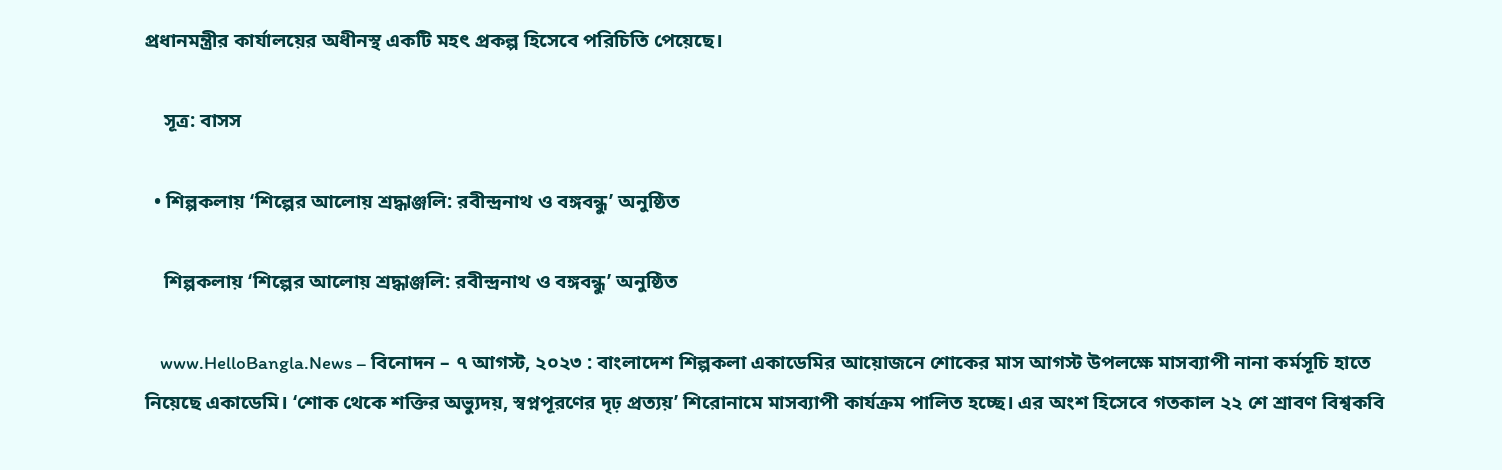প্রধানমন্ত্রীর কার্যালয়ের অধীনস্থ একটি মহৎ প্রকল্প হিসেবে পরিচিতি পেয়েছে।

    সূত্র: বাসস

  • শিল্পকলায় ‘শিল্পের আলোয় শ্রদ্ধাঞ্জলি: রবীন্দ্রনাথ ও বঙ্গবন্ধু’ অনুষ্ঠিত

    শিল্পকলায় ‘শিল্পের আলোয় শ্রদ্ধাঞ্জলি: রবীন্দ্রনাথ ও বঙ্গবন্ধু’ অনুষ্ঠিত

    www.HelloBangla.News – বিনোদন – ৭ আগস্ট, ২০২৩ : বাংলাদেশ শিল্পকলা একাডেমির আয়োজনে শোকের মাস আগস্ট উপলক্ষে মাসব্যাপী নানা কর্মসূচি হাতে নিয়েছে একাডেমি। ‘শোক থেকে শক্তির অভ্যুদয়, স্বপ্নপূরণের দৃঢ় প্রত্যয়’ শিরোনামে মাসব্যাপী কার্যক্রম পালিত হচ্ছে। এর অংশ হিসেবে গতকাল ২২ শে শ্রাবণ বিশ্বকবি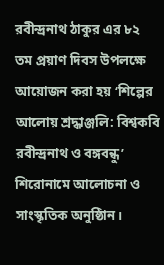রবীন্দ্রনাথ ঠাকুর এর ৮২ তম প্রয়াণ দিবস উপলক্ষে আয়োজন করা হয় ‘শিল্পের আলোয় শ্রদ্ধাঞ্জলি: বিশ্বকবি রবীন্দ্রনাথ ও বঙ্গবন্ধু’ শিরোনামে আলোচনা ও সাংস্কৃতিক অনুষ্ঠিান।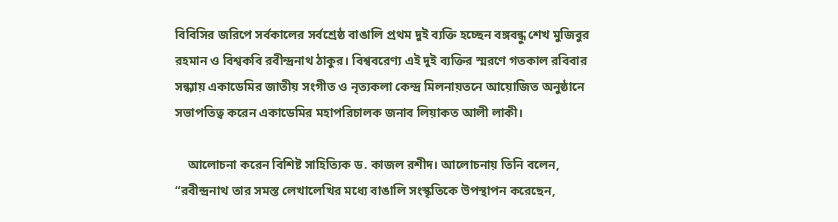বিবিসির জরিপে সর্বকালের সর্বশ্রেষ্ঠ বাঙালি প্রথম দুই ব্যক্তি হচ্ছেন বঙ্গবন্ধু শেখ মুজিবুর রহমান ও বিশ্বকবি রবীন্দ্রনাথ ঠাকুর। বিশ্ববরেণ্য এই দুই ব্যক্তির স্মরণে গতকাল রবিবার সন্ধ্যায় একাডেমির জাতীয় সংগীত ও নৃত্যকলা কেন্দ্র মিলনায়তনে আয়োজিত অনুষ্ঠানে সভাপতিত্ব করেন একাডেমির মহাপরিচালক জনাব লিয়াকত আলী লাকী।

    আলোচনা করেন বিশিষ্ট সাহিত্যিক ড. কাজল রশীদ। আলোচনায় তিনি বলেন, “রবীন্দ্রনাথ তার সমস্ত লেখালেখির মধ্যে বাঙালি সংস্কৃতিকে উপস্থাপন করেছেন,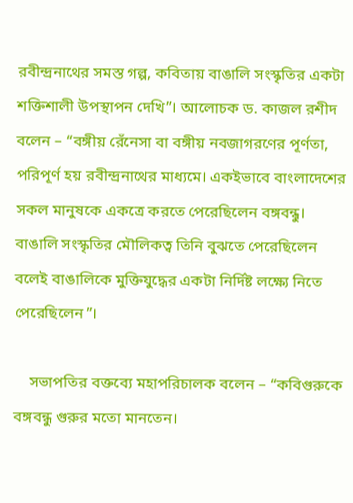রবীন্দ্রনাথের সমস্ত গল্প, কবিতায় বাঙালি সংস্কৃতির একটা শক্তিশালী উপস্থাপন দেখি”। আলোচক ড. কাজল রশীদ বলেন – “বঙ্গীয় রেঁনেসা বা বঙ্গীয় নবজাগরণের পূর্ণতা, পরিপূর্ণ হয় রবীন্দ্রনাথের মাধ্যমে। একইভাবে বাংলাদেশের সকল মানুষকে একত্রে করতে পেরেছিলেন বঙ্গবন্ধু। বাঙালি সংস্কৃতির মৌলিকত্ব তিনি বুঝতে পেরেছিলেন বলেই বাঙালিকে মুক্তিযুদ্ধের একটা নির্দিষ্ট লক্ষ্যে নিতে পেরেছিলেন”।

    সভাপতির বক্তব্যে মহাপরিচালক বলেন – “কবিগুরুকে বঙ্গবন্ধু গুরুর মতো মানতেন।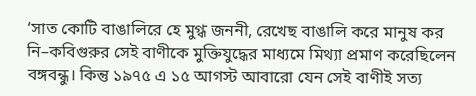‘সাত কোটি বাঙালিরে হে মুগ্ধ জননী, রেখেছ বাঙালি করে মানুষ কর নি–কবিগুরুর সেই বাণীকে মুক্তিযুদ্ধের মাধ্যমে মিথ্যা প্রমাণ করেছিলেন বঙ্গবন্ধু। কিন্তু ১৯৭৫ এ ১৫ আগস্ট আবারো যেন সেই বাণীই সত্য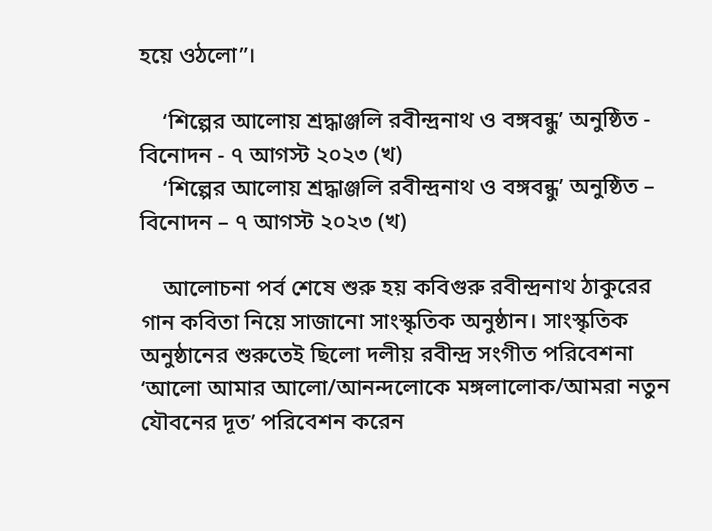হয়ে ওঠলো”।

    ‘শিল্পের আলোয় শ্রদ্ধাঞ্জলি রবীন্দ্রনাথ ও বঙ্গবন্ধু’ অনুষ্ঠিত - বিনোদন - ৭ আগস্ট ২০২৩ (খ)
    ‘শিল্পের আলোয় শ্রদ্ধাঞ্জলি রবীন্দ্রনাথ ও বঙ্গবন্ধু’ অনুষ্ঠিত – বিনোদন – ৭ আগস্ট ২০২৩ (খ)

    আলোচনা পর্ব শেষে শুরু হয় কবিগুরু রবীন্দ্রনাথ ঠাকুরের গান কবিতা নিয়ে সাজানো সাংস্কৃতিক অনুষ্ঠান। সাংস্কৃতিক অনুষ্ঠানের শুরুতেই ছিলো দলীয় রবীন্দ্র সংগীত পরিবেশনা ‘আলো আমার আলো/আনন্দলোকে মঙ্গলালোক/আমরা নতুন যৌবনের দূত’ পরিবেশন করেন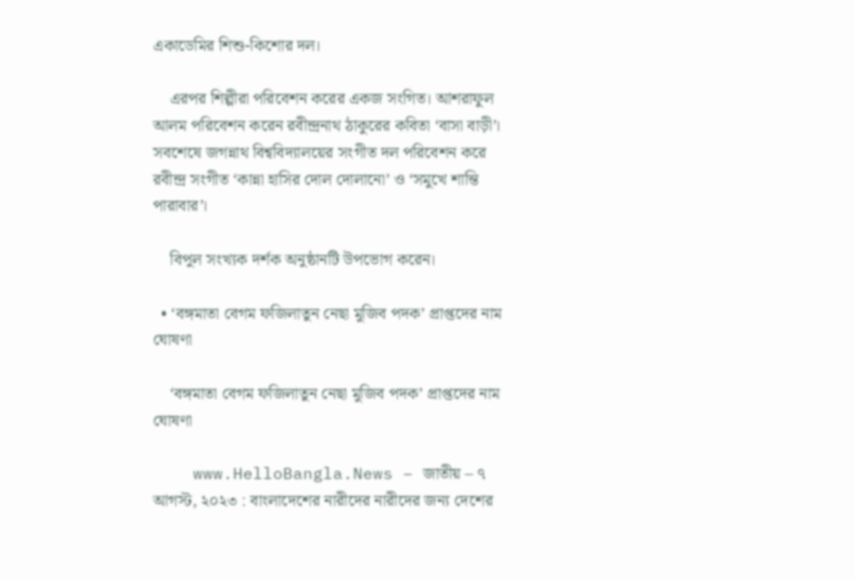একাডেমির শিশু-কিশোর দল।

    এরপর শিল্পীরা পরিবেশন করের একজ সংগিত। আশরাফুল আলম পরিবেশন করেন রবীন্দ্রনাথ ঠাকুরের কবিতা ‘বাসা বাড়ী’। সবশেষে জগন্নাথ বিশ্ববিদ্যালয়ের সংগীত দল পরিবেশন করে রবীন্দ্র সংগীত ‘কান্না হাসির দোল দোলানো’ ও ‘সমুখে শান্তি পারাবার’।

    বিপুল সংখ্যক দর্শক অনুষ্ঠানটি উপভোগ করেন।

  • ‘বঙ্গমাতা বেগম ফজিলাতুন নেছা মুজিব পদক’ প্রাপ্তদের নাম ঘোষণা

    ‘বঙ্গমাতা বেগম ফজিলাতুন নেছা মুজিব পদক’ প্রাপ্তদের নাম ঘোষণা

    www.HelloBangla.News – জাতীয় – ৭ আগস্ট, ২০২৩ : বাংলাদেশের নারীদের নারীদের জন্য দেশের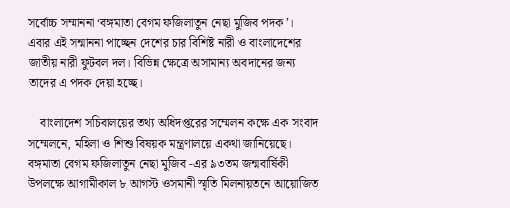সর্বোচ্চ সম্মাননা ‘বঙ্গমাতা বেগম ফজিলাতুন নেছা মুজিব পদক’। এবার এই সন্মাননা পাচ্ছেন দেশের চার বিশিষ্ট নারী ও বাংলাদেশের জাতীয় নারী ফুটবল দল। বিভিন্ন ক্ষেত্রে অসামান্য অবদানের জন্য তাদের এ পদক দেয়া হচ্ছে।

    বাংলাদেশ সচিবালয়ের তথ্য অধিদপ্তরের সম্মেলন কক্ষে এক সংবাদ সম্মেলনে, মহিলা ও শিশু বিষয়ক মন্ত্রণালয়ে একথা জানিয়েছে। বঙ্গমাতা বেগম ফজিলাতুন নেছা মুজিব -এর ৯৩তম জন্মবার্ষিকী উপলক্ষে আগামীকাল ৮ আগস্ট ওসমানী স্মৃতি মিলনায়তনে আয়োজিত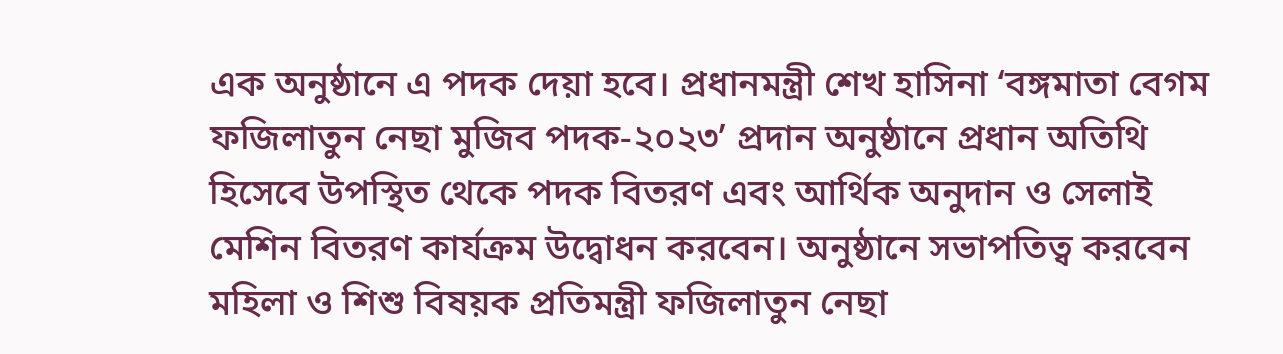এক অনুষ্ঠানে এ পদক দেয়া হবে। প্রধানমন্ত্রী শেখ হাসিনা ‘বঙ্গমাতা বেগম ফজিলাতুন নেছা মুজিব পদক-২০২৩’ প্রদান অনুষ্ঠানে প্রধান অতিথি হিসেবে উপস্থিত থেকে পদক বিতরণ এবং আর্থিক অনুদান ও সেলাই মেশিন বিতরণ কার্যক্রম উদ্বোধন করবেন। অনুষ্ঠানে সভাপতিত্ব করবেন মহিলা ও শিশু বিষয়ক প্রতিমন্ত্রী ফজিলাতুন নেছা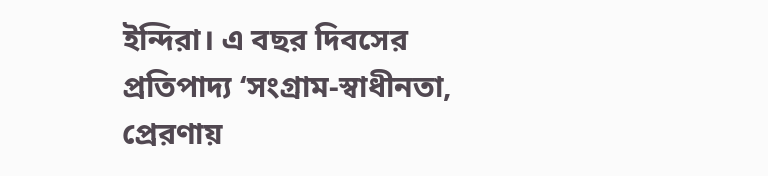ইন্দিরা। এ বছর দিবসের প্রতিপাদ্য ‘সংগ্রাম-স্বাধীনতা, প্রেরণায়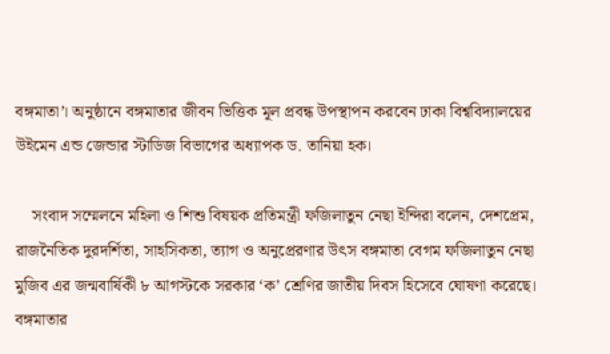বঙ্গমাতা’। অনুষ্ঠানে বঙ্গমাতার জীবন ভিত্তিক মূল প্রবন্ধ উপস্থাপন করবেন ঢাকা বিশ্ববিদ্যালয়ের উইমেন এন্ড জেন্ডার স্টাডিজ বিভাগের অধ্যাপক ড. তানিয়া হক।

    সংবাদ সম্মেলনে মহিলা ও শিশু বিষয়ক প্রতিমন্ত্রী ফজিলাতুন নেছা ইন্দিরা বলেন, দেশপ্রেম, রাজনৈতিক দুরদর্শিতা, সাহসিকতা, ত্যাগ ও অনুপ্রেরণার উৎস বঙ্গমাতা বেগম ফজিলাতুন নেছা মুজিব এর জন্মবার্ষিকী ৮ আগস্টকে সরকার ‘ক’ শ্রেণির জাতীয় দিবস হিসেবে ঘোষণা করেছে। বঙ্গমাতার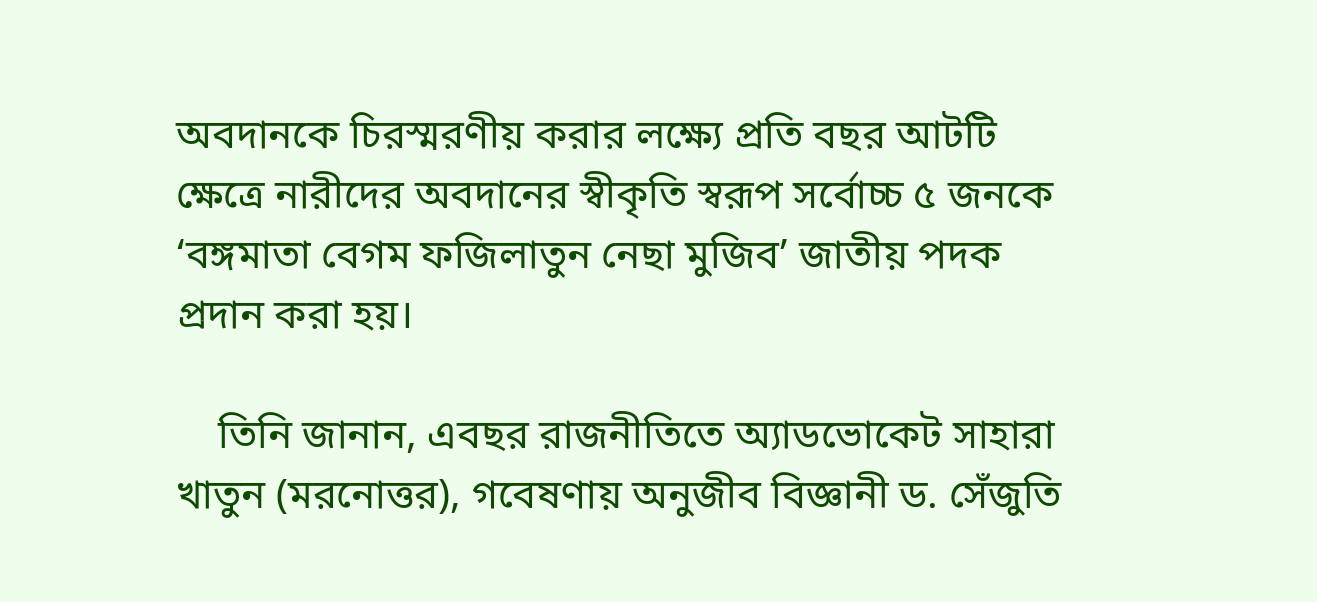অবদানকে চিরস্মরণীয় করার লক্ষ্যে প্রতি বছর আটটি ক্ষেত্রে নারীদের অবদানের স্বীকৃতি স্বরূপ সর্বোচ্চ ৫ জনকে ‘বঙ্গমাতা বেগম ফজিলাতুন নেছা মুজিব’ জাতীয় পদক প্রদান করা হয়।

    তিনি জানান, এবছর রাজনীতিতে অ্যাডভোকেট সাহারা খাতুন (মরনোত্তর), গবেষণায় অনুজীব বিজ্ঞানী ড. সেঁজুতি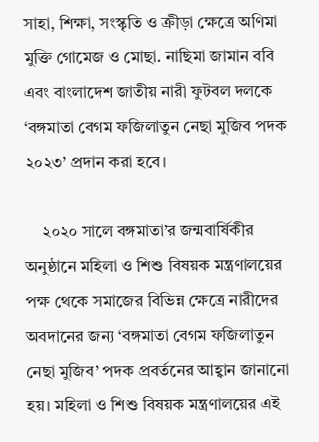সাহা, শিক্ষা, সংস্কৃতি ও ক্রীড়া ক্ষেত্রে অণিমা মুক্তি গোমেজ ও মোছা. নাছিমা জামান ববি এবং বাংলাদেশ জাতীয় নারী ফুটবল দলকে ‘বঙ্গমাতা বেগম ফজিলাতুন নেছা মুজিব পদক ২০২৩’ প্রদান করা হবে।

    ২০২০ সালে বঙ্গমাতা’র জন্মবার্ষিকীর অনুষ্ঠানে মহিলা ও শিশু বিষয়ক মন্ত্রণালয়ের পক্ষ থেকে সমাজের বিভিন্ন ক্ষেত্রে নারীদের অবদানের জন্য ‘বঙ্গমাতা বেগম ফজিলাতুন নেছা মুজিব’ পদক প্রবর্তনের আহ্বান জানানো হয়। মহিলা ও শিশু বিষয়ক মন্ত্রণালয়ের এই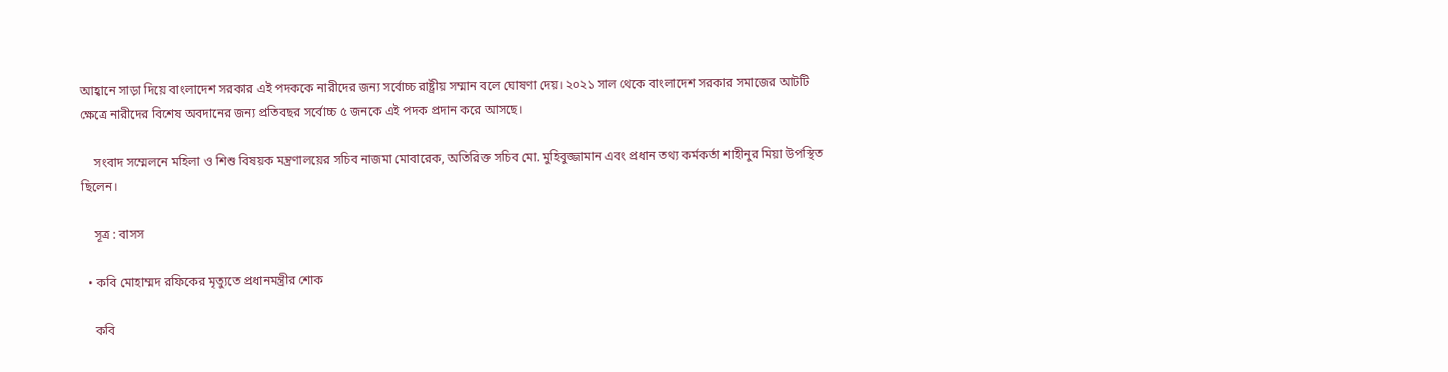আহ্বানে সাড়া দিয়ে বাংলাদেশ সরকার এই পদককে নারীদের জন্য সর্বোচ্চ রাষ্ট্রীয় সম্মান বলে ঘোষণা দেয়। ২০২১ সাল থেকে বাংলাদেশ সরকার সমাজের আটটি ক্ষেত্রে নারীদের বিশেষ অবদানের জন্য প্রতিবছর সর্বোচ্চ ৫ জনকে এই পদক প্রদান করে আসছে।

    সংবাদ সম্মেলনে মহিলা ও শিশু বিষয়ক মন্ত্রণালয়ের সচিব নাজমা মোবারেক, অতিরিক্ত সচিব মো. মুহিবুজ্জামান এবং প্রধান তথ্য কর্মকর্তা শাহীনুর মিয়া উপস্থিত ছিলেন।

    সূত্র : বাসস

  • কবি মোহাম্মদ রফিকের মৃত্যুতে প্রধানমন্ত্রীর শোক

    কবি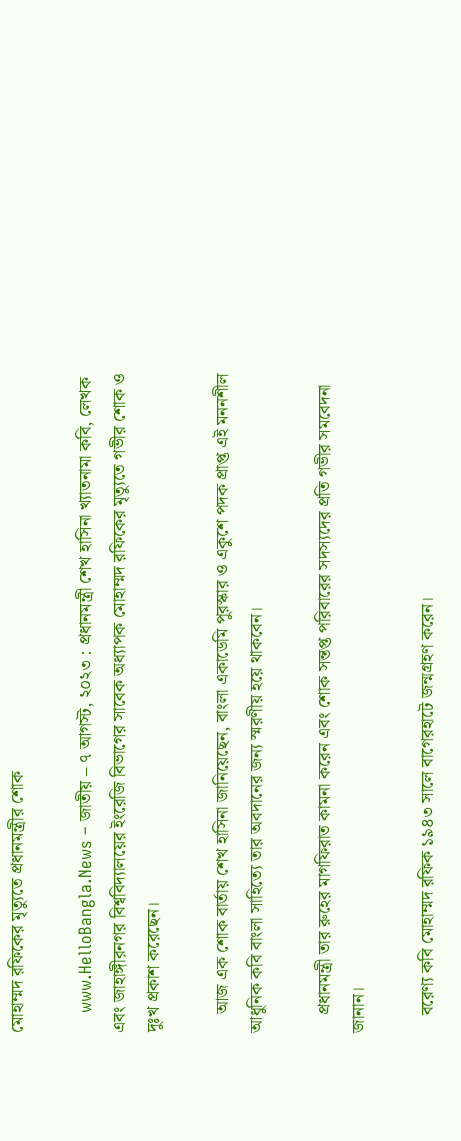মোহাম্মদ রফিকের মৃত্যুতে প্রধানমন্ত্রীর শোক

    www.HelloBangla.News – জাতীয় – ৭ আগস্ট, ২০২৩ : প্রধানমন্ত্রী শেখ হাসিনা খ্যাতনামা কবি, লেখক এবং জাহাঙ্গীরনগর বিশ্ববিদ্যালয়ের ইংরেজি বিভাগের সাবেক অধ্যাপক মোহাম্মদ রফিকের মৃত্যুতে গভীর শোক ও দুঃখ প্রকাশ করেছেন।

    আজ এক শোক বার্তায় শেখ হাসিনা জানিয়েছেন, বাংলা একাডেমি পুরস্কার ও একুশে পদক প্রাপ্ত এই মননশীল আধুনিক কবি বাংলা সাহিত্যে তার অবদানের জন্য স্মরণীয় হয়ে থাকবেন।

    প্রধানমন্ত্রী তার রুহের মাগফিরাত কামনা করেন এবং শোক সন্তপ্ত পরিবারের সদস্যদের প্রতি গভীর সমবেদনা জানান।

    বরেণ্য কবি মোহাম্মদ রফিক ১৯৪৩ সালে বাগেরহাটে জন্মগ্রহণ করেন।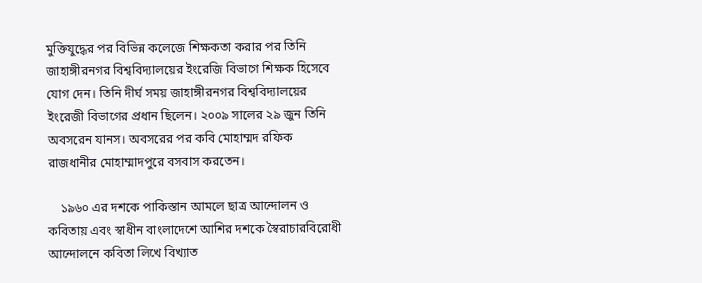মুক্তিযুদ্ধের পর বিভিন্ন কলেজে শিক্ষকতা করার পর তিনি জাহাঙ্গীরনগর বিশ্ববিদ্যালয়ের ইংরেজি বিভাগে শিক্ষক হিসেবে যোগ দেন। তিনি দীর্ঘ সময় জাহাঙ্গীরনগর বিশ্ববিদ্যালয়ের ইংরেজী বিভাগের প্রধান ছিলেন। ২০০৯ সালের ২৯ জুন তিনি অবসরেন যানস। অবসরের পর কবি মোহাম্মদ রফিক রাজধানীর মোহাম্মাদপুরে বসবাস করতেন।

    ১৯৬০ এর দশকে পাকিস্তান আমলে ছাত্র আন্দোলন ও কবিতায় এবং স্বাধীন বাংলাদেশে আশির দশকে স্বৈরাচারবিরোধী আন্দোলনে কবিতা লিখে বিখ্যাত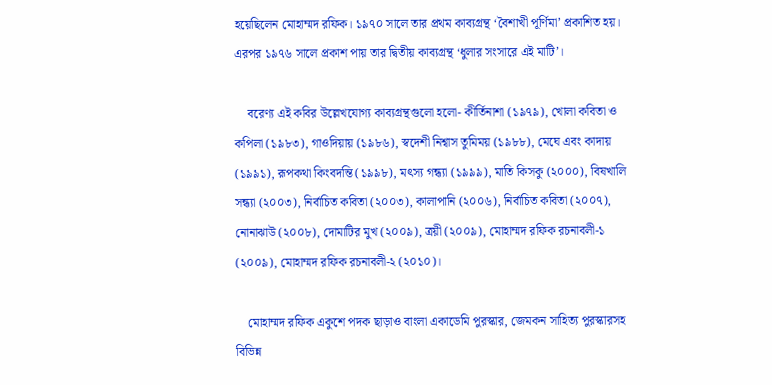হয়েছিলেন মোহাম্মদ রফিক। ১৯৭০ সালে তার প্রথম কাব্যগ্রন্থ ‘বৈশাখী পূর্ণিমা’ প্রকাশিত হয়। এরপর ১৯৭৬ সালে প্রকাশ পায় তার দ্বিতীয় কাব্যগ্রন্থ ‘ধুলার সংসারে এই মাটি’।

    বরেণ্য এই কবির উল্লেখযোগ্য কাব্যগ্রন্থগুলো হলো- কীর্তিনাশা (১৯৭৯), খোলা কবিতা ও কপিলা (১৯৮৩), গাওদিয়ায় (১৯৮৬), স্বদেশী নিশ্বাস তুমিময় (১৯৮৮), মেঘে এবং কাদায় (১৯৯১), রূপকথা কিংবদন্তি (১৯৯৮), মৎস্য গন্ধ্যা (১৯৯৯), মাতি কিসকু (২০০০), বিষখালি সন্ধ্যা (২০০৩), নির্বাচিত কবিতা (২০০৩), কালাপানি (২০০৬), নির্বাচিত কবিতা (২০০৭), নোনাঝাউ (২০০৮), দোমাটির মুখ (২০০৯), ত্রয়ী (২০০৯), মোহাম্মদ রফিক রচনাবলী-১ (২০০৯), মোহাম্মদ রফিক রচনাবলী-২ (২০১০)।

    মোহাম্মদ রফিক একুশে পদক ছাড়াও বাংলা একাডেমি পুরস্কার, জেমকন সাহিত্য পুরস্কারসহ বিভিন্ন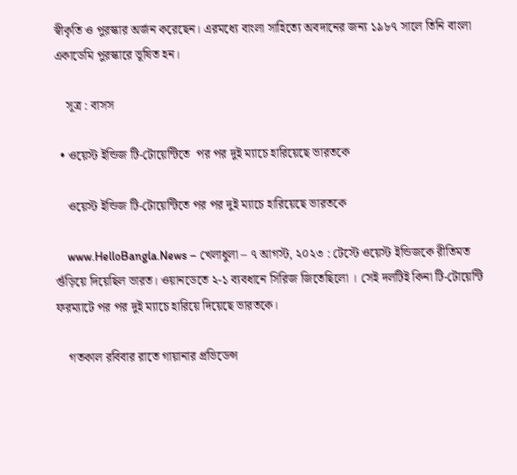স্বীকৃতি ও পুরস্কার অর্জন করেছেন। এরমধ্যে বাংলা সাহিত্যে অবদানের জন্য ১৯৮৭ সালে তিনি বাংলা একাডেমি পুরস্কারে ভূষিত হন।

    সূত্র : বাসস

  • ওয়েস্ট ইন্ডিজ টি-টোয়েন্টিতে  পর পর দুই ম্যাচে হারিয়েছে ভারতকে

    ওয়েস্ট ইন্ডিজ টি-টোয়েন্টিতে পর পর দুই ম্যাচে হারিয়েছে ভারতকে

    www.HelloBangla.News – খেলাধুলা – ৭ আগস্ট, ২০২৩ : টেস্টে ওয়েস্ট ইন্ডিজকে রীতিমত গুঁড়িয়ে দিয়েছিল ভারত। ওয়ানডেতে ২-১ ব্যবধানে সিরিজ জিতেছিলো । সেই দলটিই কিনা টি-টোয়েন্টি ফরম্যাটে পর পর দুই ম্যাচে হারিয়ে দিয়েছে ভারতকে।

    গতকাল রবিবার রাতে গায়ানার প্রভিডেন্স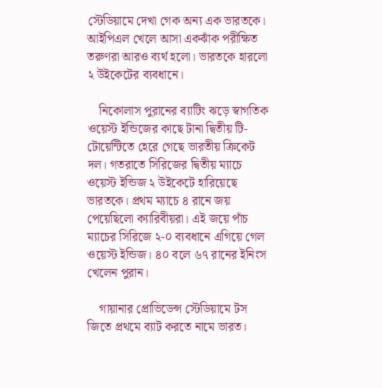স্টেডিয়ামে দেখা গেক অন্য এক ভারতকে। আইপিএল খেলে আসা একঝাঁক পরীক্ষিত তরুণরা আরও ব্যর্থ হলো। ভারতকে হারলো ২ উইকেটের ব্যবধানে।

    নিকোলাস পুরানের ব্যাটিং ঝড়ে স্বাগতিক ওয়েস্ট ইন্ডিজের কাছে টানা দ্বিতীয় টি-টোয়েন্টিতে হেরে গেছে ভারতীয় ক্রিকেট দল। গতরাতে সিরিজের দ্বিতীয় ম্যাচে ওয়েস্ট ইন্ডিজ ২ উইকেটে হারিয়েছে ভারতকে। প্রথম ম্যাচে ৪ রানে জয় পেয়েছিলো ক্যারিবীয়রা। এই জয়ে পাঁচ ম্যাচের সিরিজে ২-০ ব্যবধানে এগিয়ে গেল ওয়েস্ট ইন্ডিজ। ৪০ বলে ৬৭ রানের ইনিংস খেলেন পুরান।

    গায়ানার প্রোভিডেন্স স্টেডিয়ামে টস জিতে প্রথমে ব্যাট করতে নামে ভারত।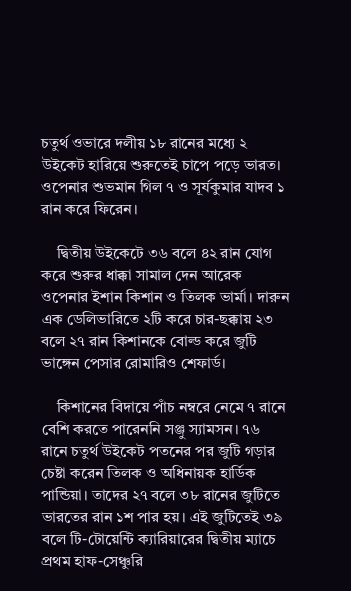চতুর্থ ওভারে দলীয় ১৮ রানের মধ্যে ২ উইকেট হারিয়ে শুরুতেই চাপে পড়ে ভারত। ওপেনার শুভমান গিল ৭ ও সূর্যকুমার যাদব ১ রান করে ফিরেন।

    দ্বিতীয় উইকেটে ৩৬ বলে ৪২ রান যোগ করে শুরুর ধাক্কা সামাল দেন আরেক ওপেনার ইশান কিশান ও তিলক ভার্মা। দারুন এক ডেলিভারিতে ২টি করে চার-ছক্কায় ২৩ বলে ২৭ রান কিশানকে বোল্ড করে জুটি ভাঙ্গেন পেসার রোমারিও শেফার্ড।

    কিশানের বিদায়ে পাঁচ নম্বরে নেমে ৭ রানে বেশি করতে পারেননি সঞ্জু স্যামসন। ৭৬ রানে চতুর্থ উইকেট পতনের পর জুটি গড়ার চেষ্টা করেন তিলক ও অধিনায়ক হার্ডিক পান্ডিয়া। তাদের ২৭ বলে ৩৮ রানের জুটিতে ভারতের রান ১শ পার হয়। এই জুটিতেই ৩৯ বলে টি-টোয়েন্টি ক্যারিয়ারের দ্বিতীয় ম্যাচে প্রথম হাফ-সেঞ্চুরি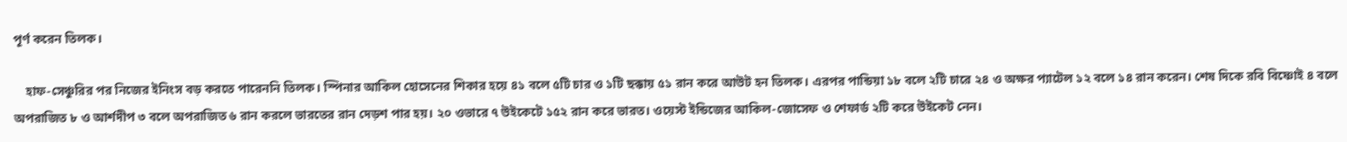পূর্ণ করেন তিলক।

    হাফ-সেঞ্চুরির পর নিজের ইনিংস বড় করতে পারেননি তিলক। স্পিনার আকিল হোসেনের শিকার হয়ে ৪১ বলে ৫টি চার ও ১টি ছক্কায় ৫১ রান করে আউট হন তিলক। এরপর পান্ডিয়া ১৮ বলে ২টি চারে ২৪ ও অক্ষর প্যাটেল ১২ বলে ১৪ রান করেন। শেষ দিকে রবি বিষ্ণোই ৪ বলে অপরাজিত ৮ ও আর্শদীপ ৩ বলে অপরাজিত ৬ রান করলে ভারতের রান দেড়শ পার হয়। ২০ ওভারে ৭ উইকেটে ১৫২ রান করে ভারত। ওয়েস্ট ইন্ডিজের আকিল-জোসেফ ও শেফার্ড ২টি করে উইকেট নেন।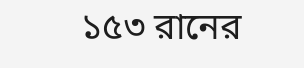১৫৩ রানের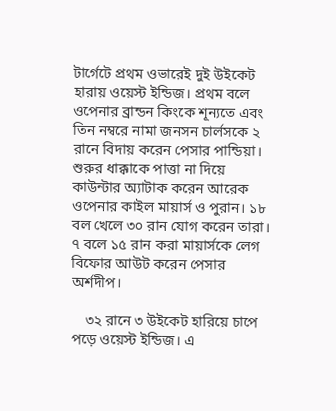টার্গেটে প্রথম ওভারেই দুই উইকেট হারায় ওয়েস্ট ইন্ডিজ। প্রথম বলে ওপেনার ব্রান্ডন কিংকে শূন্যতে এবং তিন নম্বরে নামা জনসন চার্লসকে ২ রানে বিদায় করেন পেসার পান্ডিয়া। শুরুর ধাক্কাকে পাত্তা না দিয়ে কাউন্টার অ্যাটাক করেন আরেক ওপেনার কাইল মায়ার্স ও পুরান। ১৮ বল খেলে ৩০ রান যোগ করেন তারা। ৭ বলে ১৫ রান করা মায়ার্সকে লেগ বিফোর আউট করেন পেসার অর্শদীপ।

    ৩২ রানে ৩ উইকেট হারিয়ে চাপে পড়ে ওয়েস্ট ইন্ডিজ। এ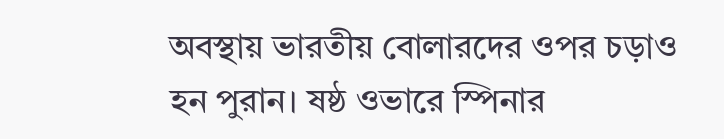অবস্থায় ভারতীয় বোলারদের ওপর চড়াও হন পুরান। ষষ্ঠ ওভারে স্পিনার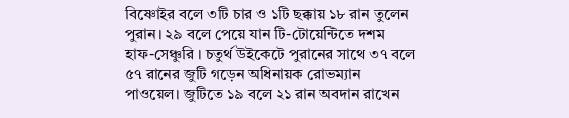বিষ্ণোইর বলে ৩টি চার ও ১টি ছক্কায় ১৮ রান তুলেন পুরান। ২৯ বলে পেয়ে যান টি-টোয়েন্টিতে দশম হাফ-সেঞ্চুরি । চতুর্থ উইকেটে পুরানের সাথে ৩৭ বলে ৫৭ রানের জুটি গড়েন অধিনায়ক রোভম্যান পাওয়েল। জুটিতে ১৯ বলে ২১ রান অবদান রাখেন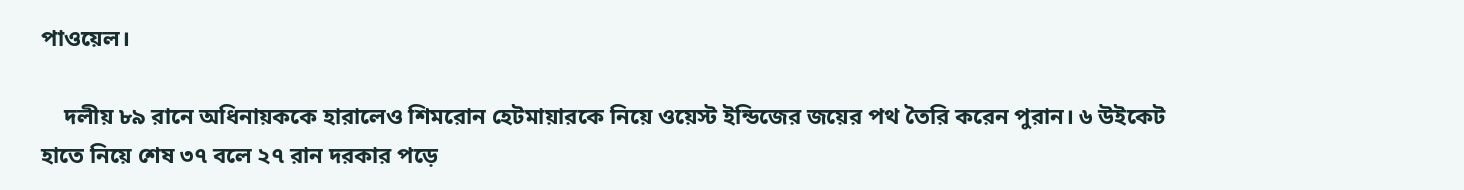পাওয়েল।

    দলীয় ৮৯ রানে অধিনায়ককে হারালেও শিমরোন হেটমায়ারকে নিয়ে ওয়েস্ট ইন্ডিজের জয়ের পথ তৈরি করেন পুরান। ৬ উইকেট হাতে নিয়ে শেষ ৩৭ বলে ২৭ রান দরকার পড়ে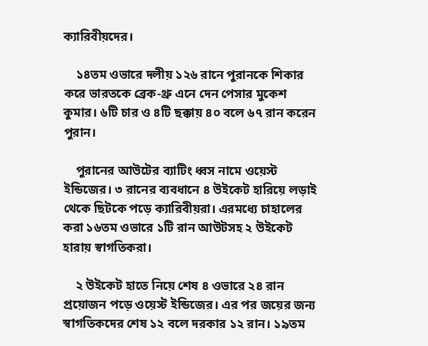ক্যারিবীয়দের।

    ১৪তম ওভারে দলীয় ১২৬ রানে পুরানকে শিকার করে ভারতকে ব্রেক-থ্রু এনে দেন পেসার মুকেশ কুমার। ৬টি চার ও ৪টি ছক্কায় ৪০ বলে ৬৭ রান করেন পুরান।

    পুরানের আউটের ব্যাটিং ধ্বস নামে ওয়েস্ট ইন্ডিজের। ৩ রানের ব্যবধানে ৪ উইকেট হারিয়ে লড়াই থেকে ছিটকে পড়ে ক্যারিবীয়রা। এরমধ্যে চাহালের করা ১৬তম ওভারে ১টি রান আউটসহ ২ উইকেট হারায় স্বাগতিকরা।

    ২ উইকেট হাতে নিয়ে শেষ ৪ ওভারে ২৪ রান প্রয়োজন পড়ে ওয়েস্ট ইন্ডিজের। এর পর জয়ের জন্য স্বাগতিকদের শেষ ১২ বলে দরকার ১২ রান। ১৯তম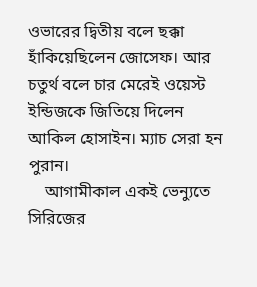ওভারের দ্বিতীয় বলে ছক্কা হাঁকিয়েছিলেন জোসেফ। আর চতুর্থ বলে চার মেরেই ওয়েস্ট ইন্ডিজকে জিতিয়ে দিলেন আকিল হোসাইন। ম্যাচ সেরা হন পুরান।
    আগামীকাল একই ভেন্যুতে সিরিজের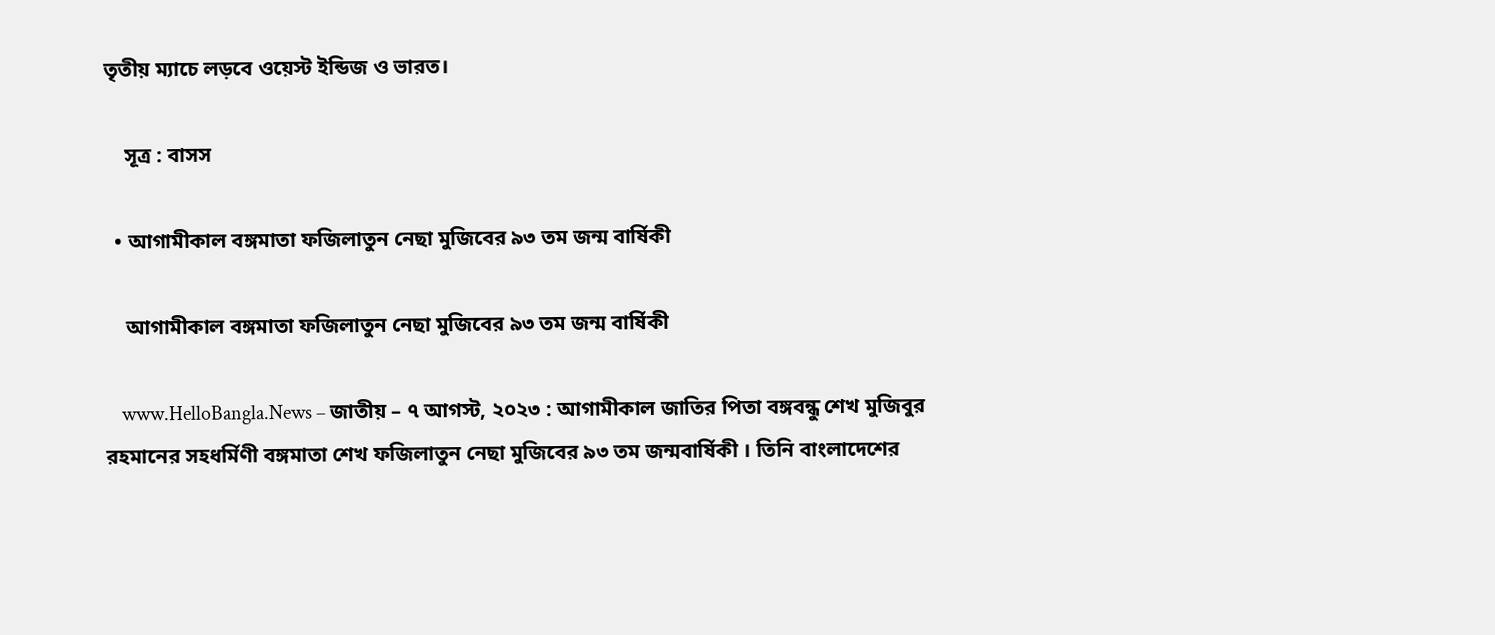তৃতীয় ম্যাচে লড়বে ওয়েস্ট ইন্ডিজ ও ভারত।

    সূত্র : বাসস

  • আগামীকাল বঙ্গমাতা ফজিলাতুন নেছা মুজিবের ৯৩ তম জন্ম বার্ষিকী

    আগামীকাল বঙ্গমাতা ফজিলাতুন নেছা মুজিবের ৯৩ তম জন্ম বার্ষিকী

    www.HelloBangla.News – জাতীয় – ৭ আগস্ট, ২০২৩ : আগামীকাল জাতির পিতা বঙ্গবন্ধু শেখ মুজিবুর রহমানের সহধর্মিণী বঙ্গমাতা শেখ ফজিলাতুন নেছা মুজিবের ৯৩ তম জন্মবার্ষিকী । তিনি বাংলাদেশের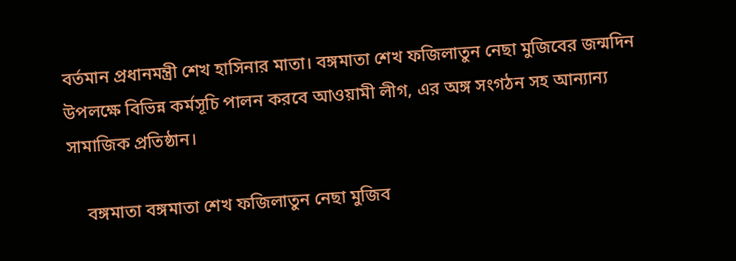বর্তমান প্রধানমন্ত্রী শেখ হাসিনার মাতা। বঙ্গমাতা শেখ ফজিলাতুন নেছা মুজিবের জন্মদিন উপলক্ষে বিভিন্ন কর্মসূচি পালন করবে আওয়ামী লীগ, এর অঙ্গ সংগঠন সহ আন্যান্য সামাজিক প্রতিষ্ঠান।

    বঙ্গমাতা বঙ্গমাতা শেখ ফজিলাতুন নেছা মুজিব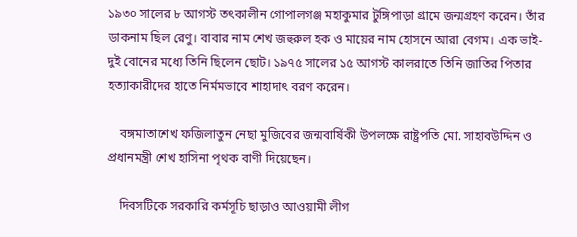১৯৩০ সালের ৮ আগস্ট তৎকালীন গোপালগঞ্জ মহাকুমার টুঙ্গিপাড়া গ্রামে জন্মগ্রহণ করেন। তাঁর ডাকনাম ছিল রেণু। বাবার নাম শেখ জহুরুল হক ও মায়ের নাম হোসনে আরা বেগম। এক ভাই-দুই বোনের মধ্যে তিনি ছিলেন ছোট। ১৯৭৫ সালের ১৫ আগস্ট কালরাতে তিনি জাতির পিতার হত্যাকারীদের হাতে নির্মমভাবে শাহাদাৎ বরণ করেন।

    বঙ্গমাতাশেখ ফজিলাতুন নেছা মুজিবের জন্মবার্ষিকী উপলক্ষে রাষ্ট্রপতি মো. সাহাবউদ্দিন ও প্রধানমন্ত্রী শেখ হাসিনা পৃথক বাণী দিয়েছেন।

    দিবসটিকে সরকারি কর্মসূচি ছাড়াও আওয়ামী লীগ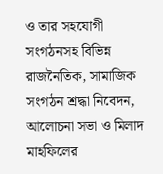ও তার সহযোগী সংগঠনসহ বিভিন্ন রাজনৈতিক, সামাজিক সংগঠন শ্রদ্ধা নিবেদন, আলোচনা সভা ও মিলাদ মাহফিলের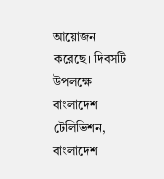আয়োজন করেছে। দিবসটি উপলক্ষে বাংলাদেশ টেলিভিশন, বাংলাদেশ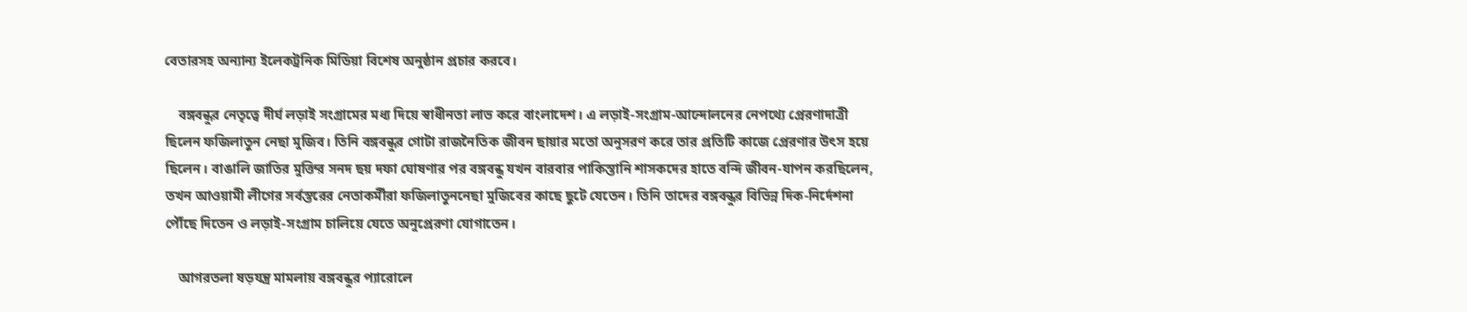বেতারসহ অন্যান্য ইলেকট্রনিক মিডিয়া বিশেষ অনুষ্ঠান প্রচার করবে।

    বঙ্গবন্ধুর নেতৃত্বে দীর্ঘ লড়াই সংগ্রামের মধ্য দিয়ে স্বাধীনতা লাভ করে বাংলাদেশ। এ লড়াই-সংগ্রাম-আন্দোলনের নেপথ্যে প্রেরণাদাত্রী ছিলেন ফজিলাতুন নেছা মুজিব। তিনি বঙ্গবন্ধুর গোটা রাজনৈতিক জীবন ছায়ার মতো অনুসরণ করে তার প্রতিটি কাজে প্রেরণার উৎস হয়ে ছিলেন। বাঙালি জাতির মুক্তির সনদ ছয় দফা ঘোষণার পর বঙ্গবন্ধু যখন বারবার পাকিস্তানি শাসকদের হাতে বন্দি জীবন-যাপন করছিলেন, তখন আওয়ামী লীগের সর্বস্তরের নেতাকর্মীরা ফজিলাতুননেছা মুজিবের কাছে ছুটে যেতেন। তিনি তাদের বঙ্গবন্ধুর বিভিন্ন দিক-নির্দেশনা পৌঁছে দিতেন ও লড়াই-সংগ্রাম চালিয়ে যেতে অনুপ্রেরণা যোগাতেন।

    আগরতলা ষড়যন্ত্র মামলায় বঙ্গবন্ধুর প্যারোলে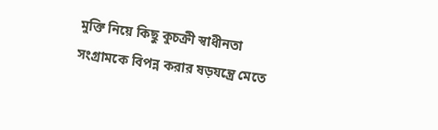মুক্তি নিয়ে কিছু কুচক্রী স্বাধীনতা সংগ্রামকে বিপন্ন করার ষড়যন্ত্রে মেতে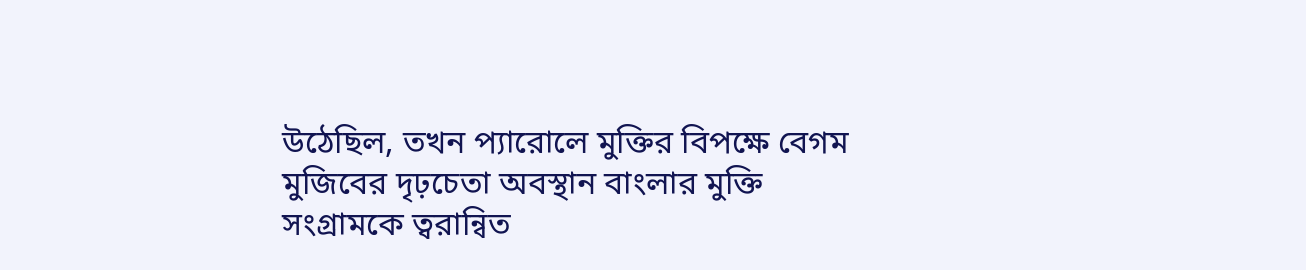উঠেছিল, তখন প্যারোলে মুক্তির বিপক্ষে বেগম মুজিবের দৃঢ়চেতা অবস্থান বাংলার মুক্তি সংগ্রামকে ত্বরান্বিত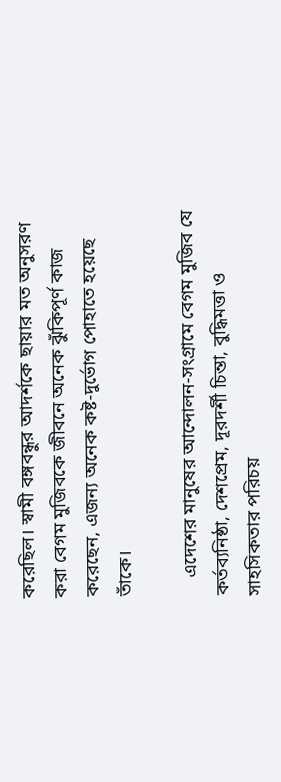করেছিল। স্বামী বঙ্গবন্ধুর আদর্শকে ছায়ার মত অনুসরণ করা বেগম মুজিবকে জীবনে অনেক ঝুঁকিপূর্ণ কাজ করেছেন, এজন্য অনেক কষ্ট-দুর্ভোগ পোহাতে হয়েছে তাঁকে।

    এদেশের মানুষের আন্দোলন-সংগ্রামে বেগম মুজিব যে কর্তব্যনিষ্ঠা, দেশপ্রেম, দূরদর্শী চিন্তা, বুদ্ধিমত্তা ও সাহসিকতার পরিচয়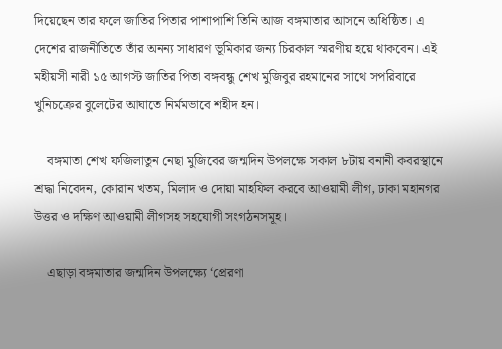দিয়েছেন তার ফলে জাতির পিতার পাশাপাশি তিনি আজ বঙ্গমাতার আসনে অধিষ্ঠিত। এ দেশের রাজনীতিতে তাঁর অনন্য সাধারণ ভূমিকার জন্য চিরকাল স্মরণীয় হয়ে থাকবেন। এই মহীয়সী নারী ১৫ আগস্ট জাতির পিতা বঙ্গবন্ধু শেখ মুজিবুর রহমানের সাথে সপরিবারে খুনিচক্রের বুলেটের আঘাতে নির্মমভাবে শহীদ হন।

    বঙ্গমাতা শেখ ফজিলাতুন নেছা মুজিবের জন্মদিন উপলক্ষে সকাল ৮টায় বনানী কবরস্থানে শ্রদ্ধা নিবেদন, কোরান খতম, মিলাদ ও দোয়া মাহফিল করবে আওয়ামী লীগ, ঢাকা মহানগর উত্তর ও দক্ষিণ আওয়ামী লীগসহ সহযোগী সংগঠনসমূহ।

    এছাড়া বঙ্গমাতার জন্মদিন উপলক্ষ্যে ‘প্রেরণা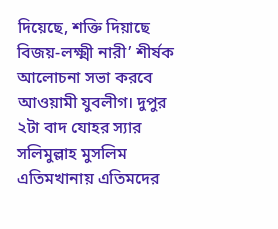দিয়েছে, শক্তি দিয়াছে বিজয়-লক্ষ্মী নারী’ শীর্ষক আলোচনা সভা করবে আওয়ামী যুবলীগ। দুপুর ২টা বাদ যোহর স্যার সলিমুল্লাহ মুসলিম এতিমখানায় এতিমদের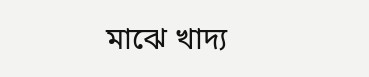মাঝে খাদ্য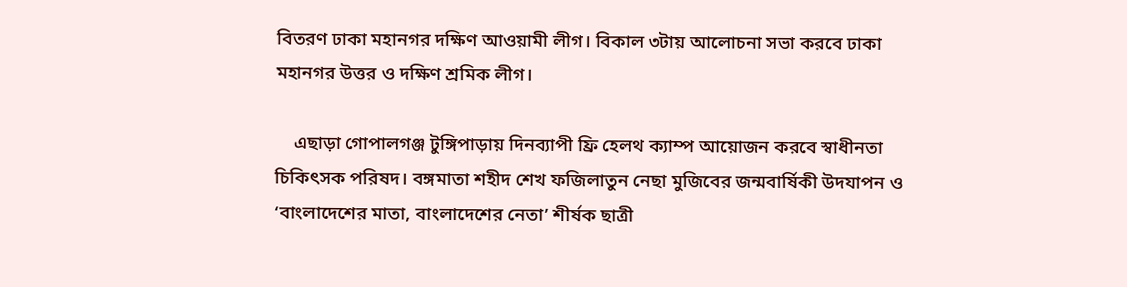বিতরণ ঢাকা মহানগর দক্ষিণ আওয়ামী লীগ। বিকাল ৩টায় আলোচনা সভা করবে ঢাকা মহানগর উত্তর ও দক্ষিণ শ্রমিক লীগ।

    এছাড়া গোপালগঞ্জ টুঙ্গিপাড়ায় দিনব্যাপী ফ্রি হেলথ ক্যাম্প আয়োজন করবে স্বাধীনতা চিকিৎসক পরিষদ। বঙ্গমাতা শহীদ শেখ ফজিলাতুন নেছা মুজিবের জন্মবার্ষিকী উদযাপন ও ‘বাংলাদেশের মাতা, বাংলাদেশের নেতা’ শীর্ষক ছাত্রী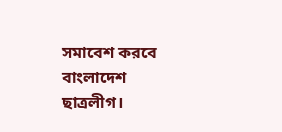সমাবেশ করবে বাংলাদেশ ছাত্রলীগ।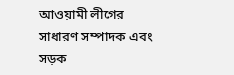আওয়ামী লীগের সাধারণ সম্পাদক এবং সড়ক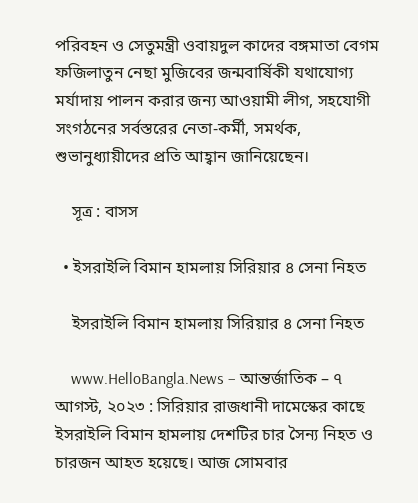পরিবহন ও সেতুমন্ত্রী ওবায়দুল কাদের বঙ্গমাতা বেগম ফজিলাতুন নেছা মুজিবের জন্মবার্ষিকী যথাযোগ্য মর্যাদায় পালন করার জন্য আওয়ামী লীগ, সহযোগী সংগঠনের সর্বস্তরের নেতা-কর্মী, সমর্থক, শুভানুধ্যায়ীদের প্রতি আহ্বান জানিয়েছেন।

    সূত্র : বাসস

  • ইসরাইলি বিমান হামলায় সিরিয়ার ৪ সেনা নিহত

    ইসরাইলি বিমান হামলায় সিরিয়ার ৪ সেনা নিহত

    www.HelloBangla.News – আন্তর্জাতিক – ৭ আগস্ট, ২০২৩ : সিরিয়ার রাজধানী দামেস্কের কাছে ইসরাইলি বিমান হামলায় দেশটির চার সৈন্য নিহত ও চারজন আহত হয়েছে। আজ সোমবার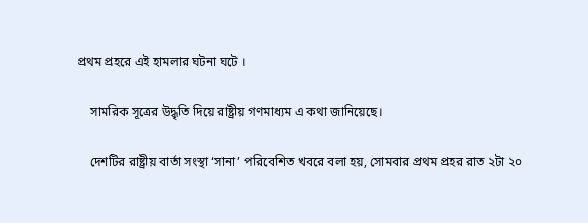প্রথম প্রহরে এই হামলার ঘটনা ঘটে ।

    সামরিক সূত্রের উদ্ধৃতি দিয়ে রাষ্ট্রীয় গণমাধ্যম এ কথা জানিয়েছে।

    দেশটির রাষ্ট্রীয় বার্তা সংস্থা ‘সানা’ পরিবেশিত খবরে বলা হয়, সোমবার প্রথম প্রহর রাত ২টা ২০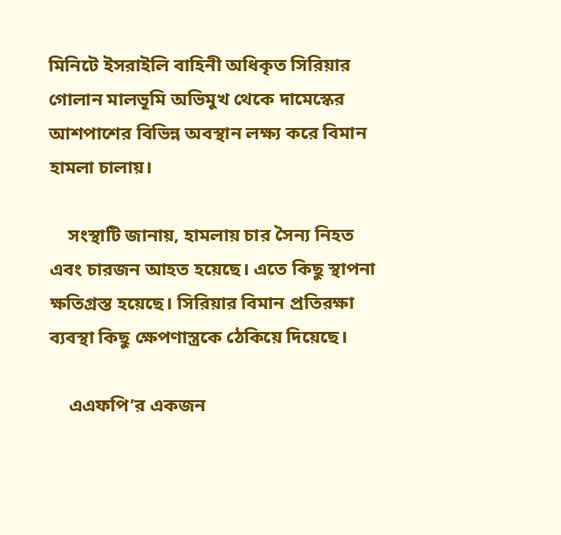মিনিটে ইসরাইলি বাহিনী অধিকৃত সিরিয়ার গোলান মালভূমি অভিমুখ থেকে দামেস্কের আশপাশের বিভিন্ন অবস্থান লক্ষ্য করে বিমান হামলা চালায়।

    সংস্থাটি জানায়, হামলায় চার সৈন্য নিহত এবং চারজন আহত হয়েছে। এতে কিছু স্থাপনা ক্ষতিগ্রস্ত হয়েছে। সিরিয়ার বিমান প্রতিরক্ষা ব্যবস্থা কিছু ক্ষেপণাস্ত্রকে ঠেকিয়ে দিয়েছে।

    এএফপি’র একজন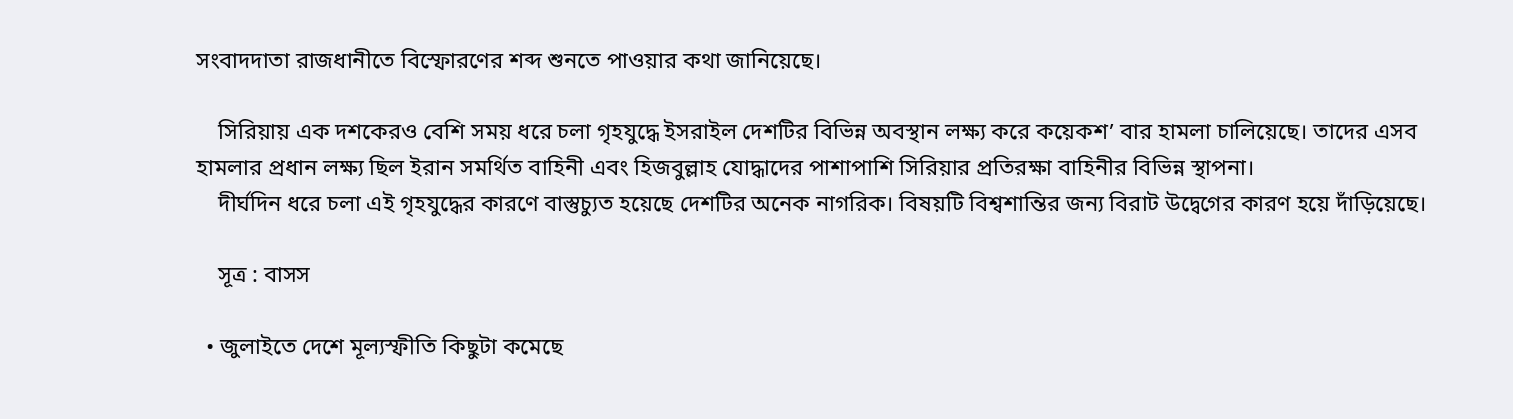সংবাদদাতা রাজধানীতে বিস্ফোরণের শব্দ শুনতে পাওয়ার কথা জানিয়েছে।

    সিরিয়ায় এক দশকেরও বেশি সময় ধরে চলা গৃহযুদ্ধে ইসরাইল দেশটির বিভিন্ন অবস্থান লক্ষ্য করে কয়েকশ’ বার হামলা চালিয়েছে। তাদের এসব হামলার প্রধান লক্ষ্য ছিল ইরান সমর্থিত বাহিনী এবং হিজবুল্লাহ যোদ্ধাদের পাশাপাশি সিরিয়ার প্রতিরক্ষা বাহিনীর বিভিন্ন স্থাপনা।
    দীর্ঘদিন ধরে চলা এই গৃহযুদ্ধের কারণে বাস্তুচ্যুত হয়েছে দেশটির অনেক নাগরিক। বিষয়টি বিশ্বশান্তির জন্য বিরাট উদ্বেগের কারণ হয়ে দাঁড়িয়েছে।

    সূত্র : বাসস

  • জুলাইতে দেশে মূল্যস্ফীতি কিছুটা কমেছে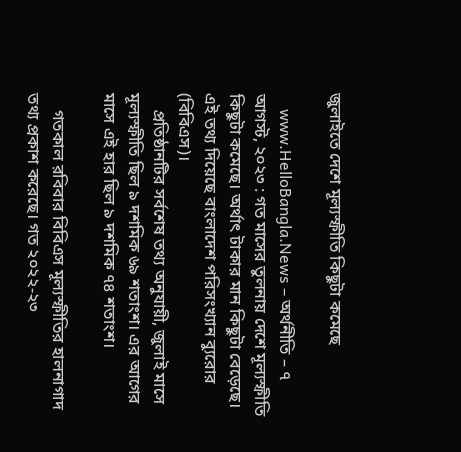জুলাইতে দেশে মূল্যস্ফীতি কিছুটা কমেছে

    www.HelloBangla.News – অর্থনীতি – ৭ আগস্ট, ২০২৩ : গত মাসের তুলনায় দেশে মূল্যস্ফীতি কিছুটা কমেছে। অর্থাৎ টাকার মান কিছুটা বেড়েছে। এই তথ্য দিয়েছে বাংলাদেশ পরিসংখ্যান ব্যুরোর (বিবিএস)।
    প্রতিষ্ঠানটির সর্বশেষ তথ্য অনুযায়ী, জুলাই মাসে মূল্যস্ফীতি ছিল ৯ দশমিক ৬৯ শতাংশ। এর আগের মাসে এই হার ছিল ৯ দশমিক ৭৪ শতাংশ।

    গতকাল রবিবার বিবিএস মূল্যস্ফীতির হালনাগাদ তথ্য প্রকাশ করেছে। গত ২০২২-২৩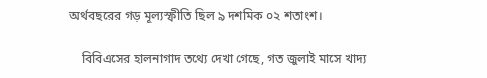অর্থবছরের গড় মূল্যস্ফীতি ছিল ৯ দশমিক ০২ শতাংশ।

    বিবিএসের হালনাগাদ তথ্যে দেখা গেছে, গত জুলাই মাসে খাদ্য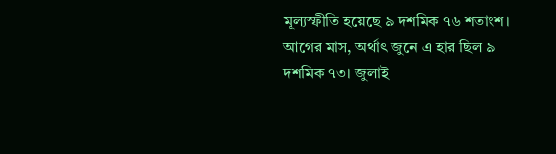মূল্যস্ফীতি হয়েছে ৯ দশমিক ৭৬ শতাংশ। আগের মাস, অর্থাৎ জুনে এ হার ছিল ৯ দশমিক ৭৩। জুলাই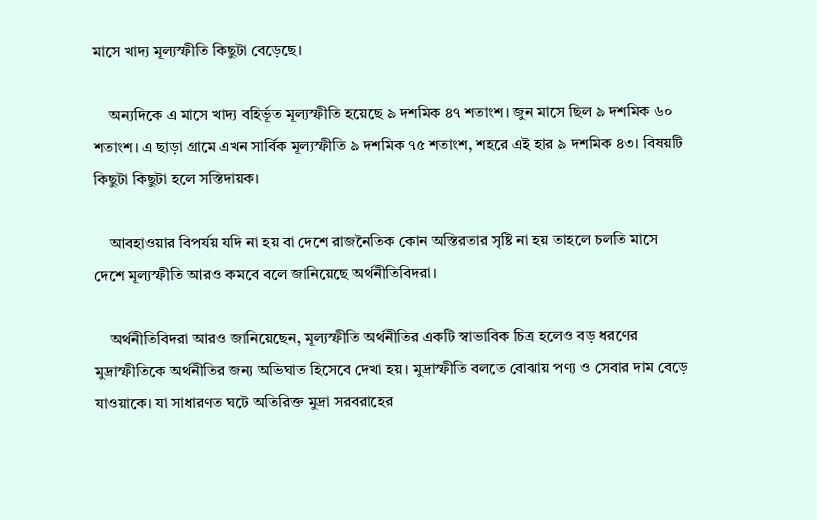মাসে খাদ্য মূল্যস্ফীতি কিছুটা বেড়েছে।

    অন্যদিকে এ মাসে খাদ্য বহির্ভূত মূল্যস্ফীতি হয়েছে ৯ দশমিক ৪৭ শতাংশ। জুন মাসে ছিল ৯ দশমিক ৬০ শতাংশ। এ ছাড়া গ্রামে এখন সার্বিক মূল্যস্ফীতি ৯ দশমিক ৭৫ শতাংশ, শহরে এই হার ৯ দশমিক ৪৩। বিষয়টি কিছুটা কিছুটা হলে সস্তিদায়ক।

    আবহাওয়ার বিপর্যয় যদি না হয় বা দেশে রাজনৈতিক কোন অস্তিরতার সৃষ্টি না হয় তাহলে চলতি মাসে দেশে মূল্যস্ফীতি আরও কমবে বলে জানিয়েছে অর্থনীতিবিদরা।

    অর্থনীতিবিদরা আরও জানিয়েছেন, মূল্যস্ফীতি অর্থনীতির একটি স্বাভাবিক চিত্র হলেও বড় ধরণের মুদ্রাস্ফীতিকে অর্থনীতির জন্য অভিঘাত হিসেবে দেখা হয়। মুদ্রাস্ফীতি বলতে বোঝায় পণ্য ও সেবার দাম বেড়ে যাওয়াকে। যা সাধারণত ঘটে অতিরিক্ত মুদ্রা সরবরাহের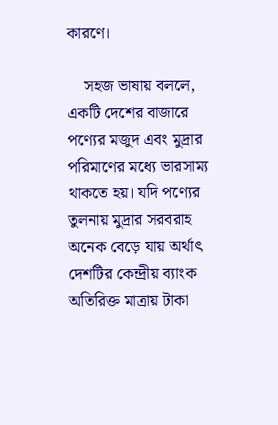কারণে।

    সহজ ভাষায় বললে, একটি দেশের বাজারে পণ্যের মজুদ এবং মুদ্রার পরিমাণের মধ্যে ভারসাম্য থাকতে হয়। যদি পণ্যের তুলনায় মুদ্রার সরবরাহ অনেক বেড়ে যায় অর্থাৎ দেশটির কেন্দ্রীয় ব্যাংক অতিরিক্ত মাত্রায় টাকা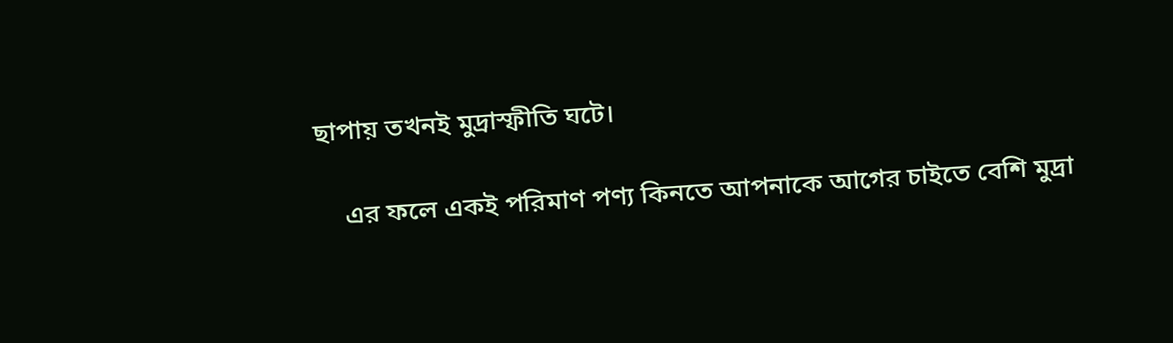ছাপায় তখনই মুদ্রাস্ফীতি ঘটে।

    এর ফলে একই পরিমাণ পণ্য কিনতে আপনাকে আগের চাইতে বেশি মুদ্রা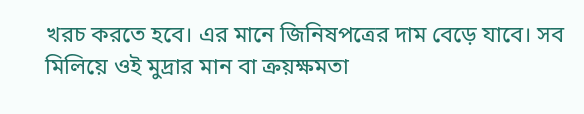খরচ করতে হবে। এর মানে জিনিষপত্রের দাম বেড়ে যাবে। সব মিলিয়ে ওই মুদ্রার মান বা ক্রয়ক্ষমতা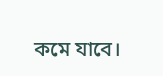কমে যাবে।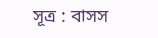সূত্র : বাসস